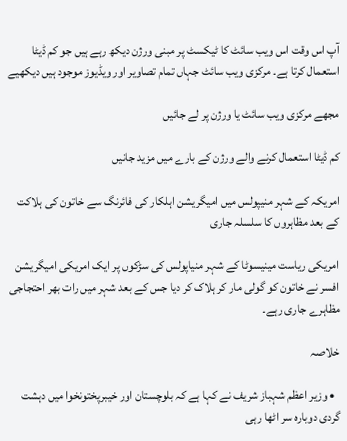آپ اس وقت اس ویب سائٹ کا ٹیکسٹ پر مبنی ورژن دیکھ رہے ہیں جو کم ڈیٹا استعمال کرتا ہے۔ مرکزی ویب سائٹ جہاں تمام تصاویر اور ویڈیوز موجود ہیں دیکھیے

مجھے مرکزی ویب سائٹ یا ورژن پر لے جائیں

کم ڈیٹا استعمال کرنے والے ورژن کے بارے میں مزید جانیں

امریکہ کے شہر منیپولس میں امیگریشن اہلکار کی فائرنگ سے خاتون کی ہلاکت کے بعد مظاہروں کا سلسلہ جاری

امریکی ریاست مینیسوٹا کے شہر منیاپولس کی سڑکوں پر ایک امریکی امیگریشن افسر نے خاتون کو گولی مار کر ہلاک کر دیا جس کے بعد شہر میں رات بھر احتجاجی مظاہرے جاری رہے۔

خلاصہ

  • وزیر اعظم شہباز شریف نے کہا ہے کہ بلوچستان اور خیبرپختونخوا میں دہشت گردی دوبارہ سر اٹھا رہی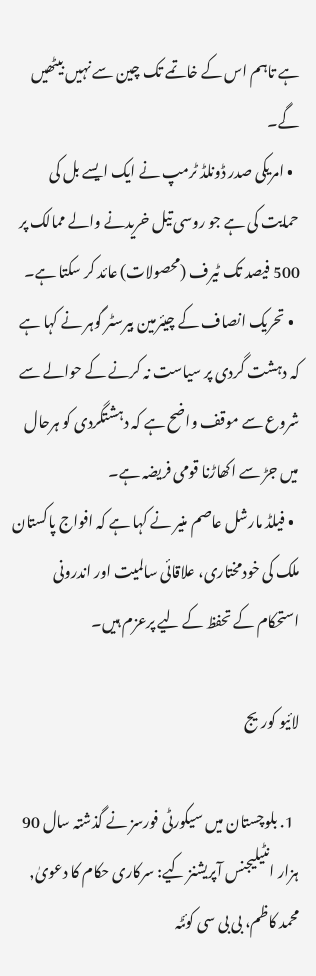ہے تاہم اس کے خاتمے تک چین سے نہيں بیٹھیں گے۔
  • امریکی صدر ڈونلڈ ٹرمپ نے ایک ایسے بل کی حمایت کی ہے جو روسی تیل خریدنے والے ممالک پر 500 فیصد تک ٹیرف (محصولات) عائد کر سکتا ہے۔
  • تحریک انصاف کے چیئرمین بیرسٹر گوہر نے کہا ہے کہ دہشت گردی پر سیاست نہ کرنے کے حوالے سے شروع سے موقف واضح ہے کہ دہشتگردی کو ہرحال میں جڑ سے اکھاڑنا قومی فریضہ ہے۔
  • فیلڈ مارشل عاصم منیر نے کہا ہے کہ افواج پاکستان ملک کی خودمختاری، علاقائی سالمیت اور اندرونی استحکام کے تحفظ کے لیے پرعزم ہیں۔

لائیو کوریج

  1. بلوچستان میں سیکورٹی فورسز نے گذشتہ سال 90 ہزار انٹیلیجنس آپریشنز کیے: سرکاری حکام کا دعویٰ, محمد کاظم، بی بی سی کوئٹہ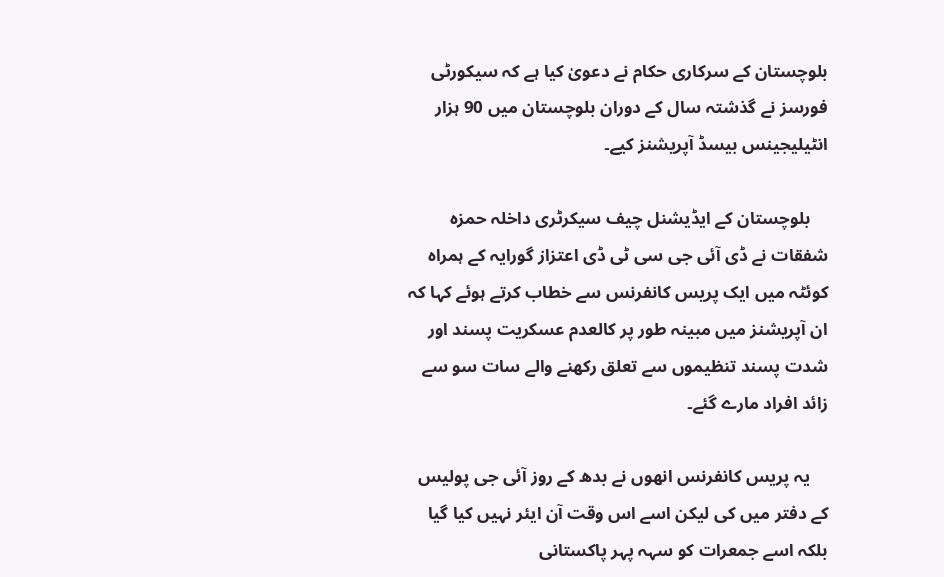بلوچستان کے سرکاری حکام نے دعویٰ کیا ہے کہ سیکورٹی فورسز نے گذشتہ سال کے دوران بلوچستان میں 90 ہزار انٹیلیجینس بیسڈ آپریشنز کیے۔

    بلوچستان کے ایڈیشنل چیف سیکرٹری داخلہ حمزہ شفقات نے ڈی آئی جی سی ٹی ڈی اعتزاز گورایہ کے ہمراہ کوئٹہ میں ایک پریس کانفرنس سے خطاب کرتے ہوئے کہا کہ ان آپریشنز میں مبینہ طور پر کالعدم عسکریت پسند اور شدت پسند تنظیموں سے تعلق رکھنے والے سات سو سے زائد افراد مارے گئے۔

    یہ پریس کانفرنس انھوں نے بدھ کے روز آئی جی پولیس کے دفتر میں کی لیکن اسے اس وقت آن ایئر نہیں کیا گیا بلکہ اسے جمعرات کو سہہ پہر پاکستانی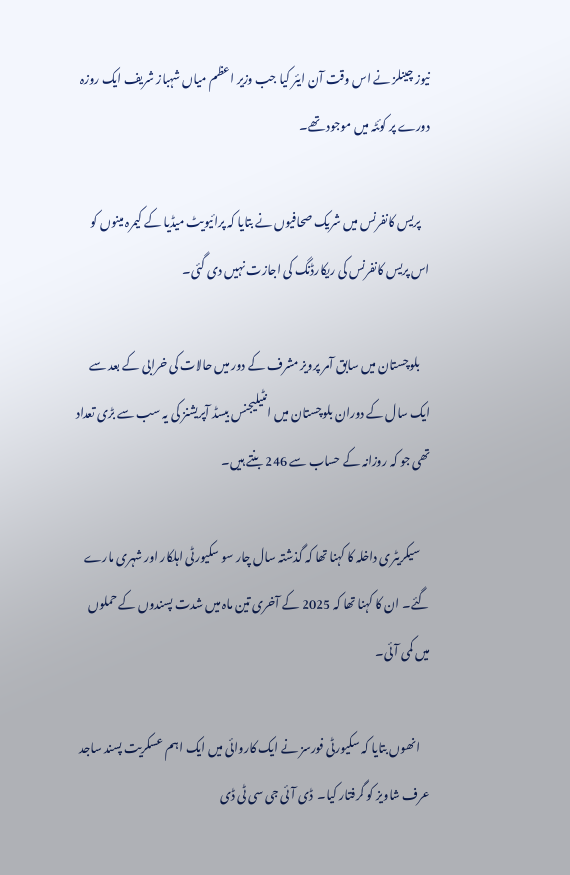نیوز چینلز نے اس وقت آن ایئر کیا جب وزیر اعظم میاں شہباز شریف ایک روزہ دورے پر کوئٹہ میں موجود تھے۔

    پریس کانفرنس میں شریک صحافیوں نے بتایا کہ پرائیویٹ میڈیا کے کیمرہ مینوں کو اس پریس کانفرنس کی ریکارڈنگ کی اجازت نہیں دی گئی۔

    بلوچستان میں سابق آمر پرویز مشرف کے دور میں حالات کی خرابی کے بعد سے ایک سال کے دوران بلوچستان میں انٹیلیجنس بیسڈ آپریشنز کی یہ سب سے بڑی تعداد تھی جو کہ روزانہ کے حساب سے 246 بنتے ہیں۔

    سیکریٹری داخلہ کا کہنا تھا کہ گذشتہ سال چار سو سکیورٹی اہلکار اور شہری مارے گئے۔ ان کا کہنا تھا کہ 2025 کے آخری تین ماہ میں شدت پسندوں کے حملوں میں کمی آئی۔

    انھوں بتایا کہ سکیورٹی فورسز نے ایک کاروائی میں ایک اہم عسکریت پسند ساجد عرف شاویز کو گرفتار کیا۔  ڈی آئی جی سی ٹی ڈی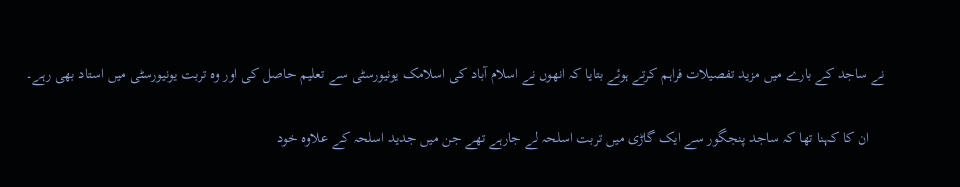نے ساجد کے بارے میں مزید تفصیلات فراہم کرتے ہوئے بتایا کہ انھوں نے اسلام آباد کی اسلامک یونیورسٹی سے تعلیم حاصل کی اور وہ تربت یونیورسٹی میں استاد بھی رہے۔

    ان کا کہنا تھا کہ ساجد پنجگور سے ایک گاڑی میں تربت اسلحہ لے جارہے تھے جن میں جدید اسلحہ کے علاوہ خود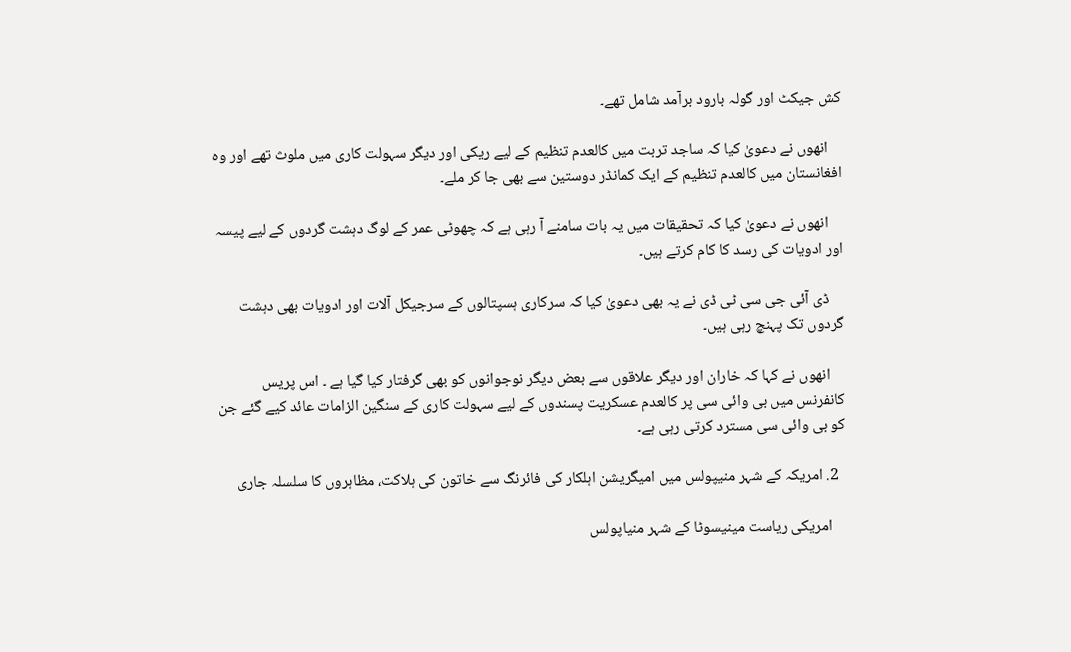کش جیکٹ اور گولہ بارود برآمد شامل تھے۔

    انھوں نے دعویٰ کیا کہ ساجد تربت میں کالعدم تنظیم کے لیے ریکی اور دیگر سہولت کاری میں ملوث تھے اور وہ افغانستان میں کالعدم تنظیم کے ایک کمانڈر دوستین سے بھی جا کر ملے۔

    انھوں نے دعویٰ کیا کہ تحقیقات میں یہ بات سامنے آ رہی ہے کہ چھوٹی عمر کے لوگ دہشت گردوں کے لیے پیسہ اور ادویات کی رسد کا کام کرتے ہیں۔

    ڈی آئی جی سی ٹی ڈی نے یہ بھی دعویٰ کیا کہ سرکاری ہسپتالوں کے سرجیکل آلات اور ادویات بھی دہشت گردوں تک پہنچ رہی ہیں۔

    انھوں نے کہا کہ خاران اور دیگر علاقوں سے بعض دیگر نوجوانوں کو بھی گرفتار کیا گیا ہے ۔ اس پریس کانفرنس میں بی وائی سی پر کالعدم عسکریت پسندوں کے لیے سہولت کاری کے سنگین الزامات عائد کیے گئے جن کو بی وائی سی مسترد کرتی رہی ہے۔

  2. امریکہ کے شہر منیپولس میں امیگریشن اہلکار کی فائرنگ سے خاتون کی ہلاکت، مظاہروں کا سلسلہ جاری

    امریکی ریاست مینیسوٹا کے شہر منیاپولس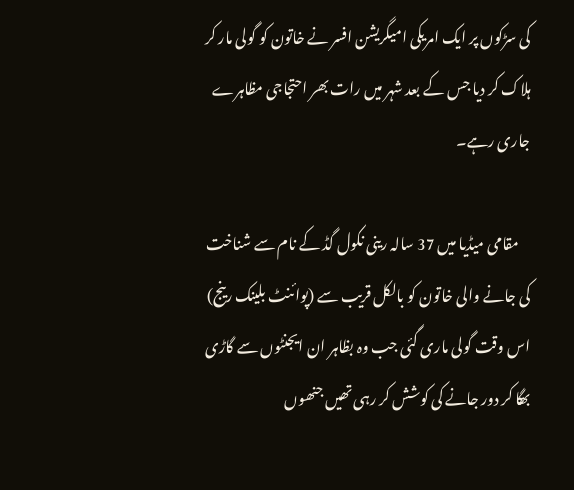کی سڑکوں پر ایک امریکی امیگریشن افسر نے خاتون کو گولی مار کر ہلاک کر دیا جس کے بعد شہر میں رات بھر احتجاجی مظاہرے جاری رہے۔

    مقامی میڈیا میں 37 سالہ رینی نکول گڈ کے نام سے شناخت کی جانے والی خاتون کو بالکل قریب سے (پوائنٹ بلینک رینج) اس وقت گولی ماری گئی جب وہ بظاہر ان ایجنٹوں سے گاڑی بھگا کر دور جانے کی کوشش کر رہی تھیں جنھوں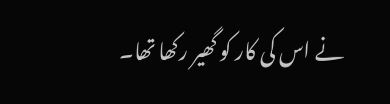نے اس کی کار کو گھیر رکھا تھا۔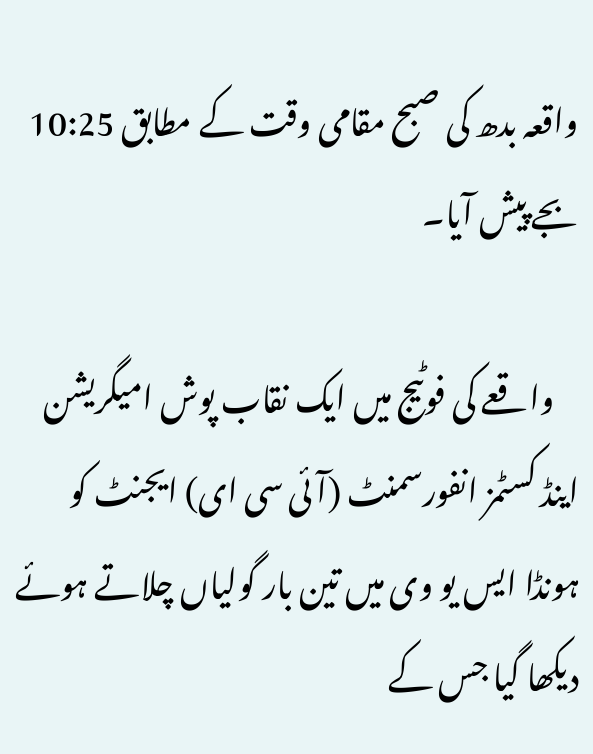واقعہ بدھ کی صبح مقامی وقت کے مطابق 10:25 بجے پیش آیا۔

    واقعے کی فوٹیج میں ایک نقاب پوش امیگریشن اینڈ کسٹمز انفورسمنٹ (آئی سی ای) ایجنٹ کو ہونڈا ایس یو وی میں تین بار گولیاں چلاتے ہوئے دیکھا گیا جس کے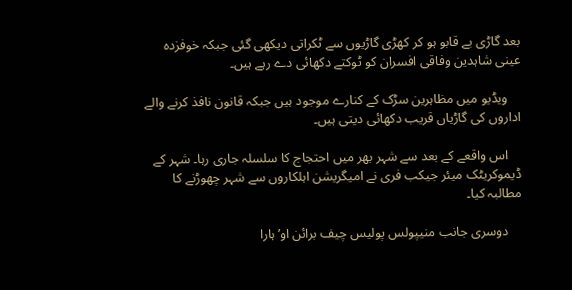بعد گاڑی بے قابو ہو کر کھڑی گاڑیوں سے ٹکراتی دیکھی گئی جبکہ خوفزدہ عینی شاہدین وفاقی افسران کو ٹوکتے دکھائی دے رہے ہیں۔

    ویڈیو میں مظاہرین سڑک کے کنارے موجود ہیں جبکہ قانون نافذ کرنے والے اداروں کی گاڑیاں قریب دکھائی دیتی ہیں۔

    اس واقعے کے بعد سے شہر بھر میں احتجاج کا سلسلہ جاری رہا۔ شہر کے ڈیموکریٹک میئر جیکب فری نے امیگریشن اہلکاروں سے شہر چھوڑنے کا مطالبہ کیا۔

    دوسری جانب منیپولس پولیس چیف برائن او’ہارا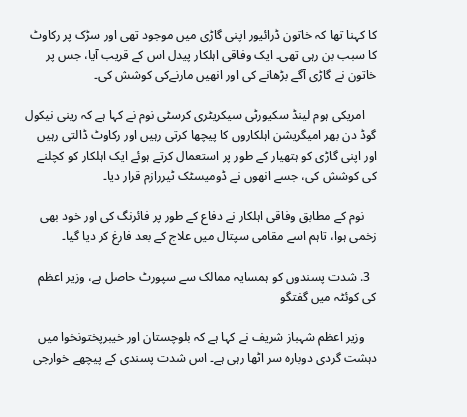کا کہنا تھا کہ خاتون ڈرائیور اپنی گاڑی میں موجود تھی اور سڑک پر رکاوٹ کا سبب بن رہی تھی۔ ایک وفاقی اہلکار پیدل اس کے قریب آیا، جس پر خاتون نے گاڑی آگے بڑھانے کی اور انھیں مارنےکی کوشش کی۔

    امریکی ہوم لینڈ سکیورٹی سیکریٹری کرسٹی نوم نے کہا ہے کہ رینی نیکول گوڈ دن بھر امیگریشن اہلکاروں کا پیچھا کرتی رہیں اور رکاوٹ ڈالتی رہیں اور اپنی گاڑی کو ہتھیار کے طور پر استعمال کرتے ہوئے ایک اہلکار کو کچلنے کی کوشش کی، جسے انھوں نے ڈومیسٹک ٹیررازم قرار دیا۔

    نوم کے مطابق وفاقی اہلکار نے دفاع کے طور پر فائرنگ کی اور خود بھی زخمی ہوا، تاہم اسے مقامی سپتال میں علاج کے بعد فارغ کر دیا گیا۔

  3. شدت پسندوں کو ہمسایہ ممالک سے سپورٹ حاصل ہے، وزیر اعظم کی کوئٹہ میں گفتگو

    وزیر اعظم شہباز شریف نے کہا ہے کہ بلوچستان اور خیبرپختونخوا میں دہشت گردی دوبارہ سر اٹھا رہی ہے۔ اس شدت پسندی کے پیچھے خوارجی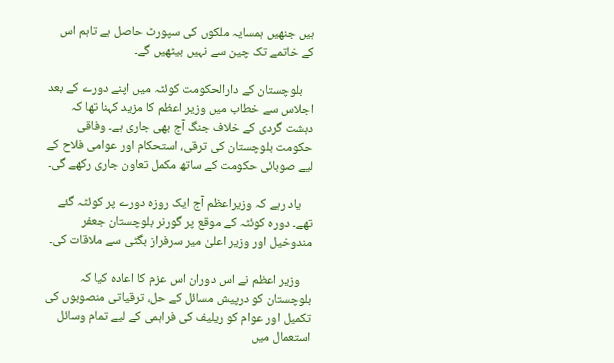ہیں جنھیں ہمسایہ ملکوں کی سپورٹ حاصل ہے تاہم اس کے خاتمے تک چین سے نہيں بیٹھیں گے۔

    بلوچستان کے دارالحکومت کوئٹہ میں اپنے دورے کے بعد اجلاس سے خطاب میں وزیر اعظم کا مزید کہنا تھا کہ دہشت گردی کے خلاف جنگ آج بھی جاری ہے۔ وفاقی حکومت بلوچستان کی ترقی، استحکام اور عوامی فلاح کے لیے صوبائی حکومت کے ساتھ مکمل تعاون جاری رکھے گی۔

    یاد رہے کہ وزیراعظم آج ایک روزہ دورے پر کوئٹہ گئے تھے۔ دورہ کوئٹہ کے موقع پر گورنر بلوچستان جعفر مندوخیل اور وزیر اعلیٰ میر سرفراز بگٹی سے ملاقات کی۔

    وزیر اعظم نے اس دوران اس عزم کا اعادہ کیا کہ بلوچستان کو درپیش مسائل کے حل، ترقیاتی منصوبوں کی تکمیل اور عوام کو ریلیف کی فراہمی کے لیے تمام وسائل استعمال میں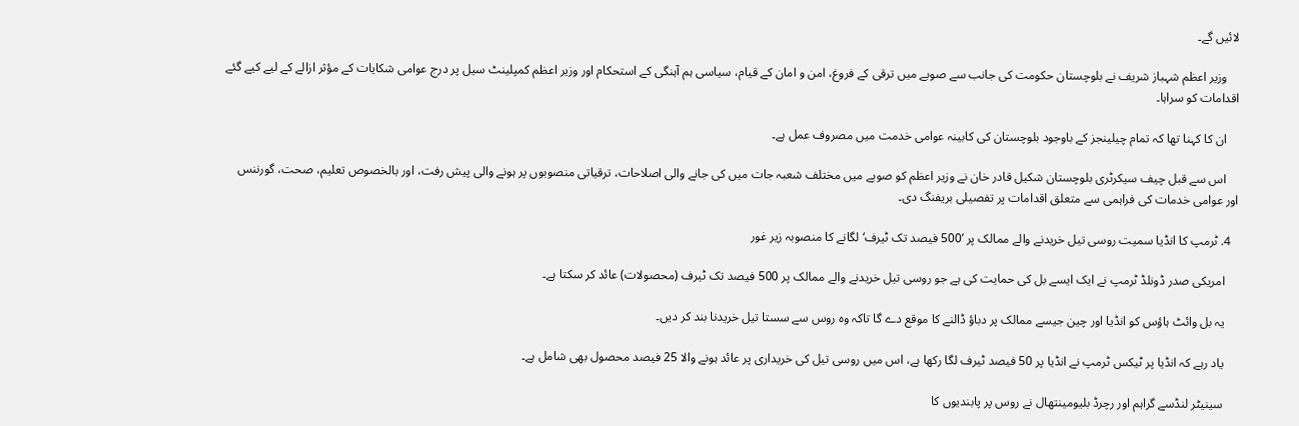لائیں گے۔

    وزیر اعظم شہباز شریف نے بلوچستان حکومت کی جانب سے صوبے میں ترقی کے فروغ، امن و امان کے قیام، سیاسی ہم آہنگی کے استحکام اور وزیر اعظم کمپلینٹ سیل پر درج عوامی شکایات کے مؤثر ازالے کے لیے کیے گئے اقدامات کو سراہا۔

    ان کا کہنا تھا کہ تمام چیلینجز کے باوجود بلوچستان کی کابینہ عوامی خدمت میں مصروف عمل ہے۔

    اس سے قبل چیف سیکرٹری بلوچستان شکیل قادر خان نے وزیر اعظم کو صوبے میں مختلف شعبہ جات میں کی جانے والی اصلاحات، ترقیاتی منصوبوں پر ہونے والی پیش رفت، اور بالخصوص تعلیم، صحت، گورننس اور عوامی خدمات کی فراہمی سے متعلق اقدامات پر تفصیلی بریفنگ دی۔

  4. ٹرمپ کا انڈیا سمیت روسی تیل خریدنے والے ممالک پر ’500 فیصد تک ٹیرف‘ لگانے کا منصوبہ زیر غور

    امریکی صدر ڈونلڈ ٹرمپ نے ایک ایسے بل کی حمایت کی ہے جو روسی تیل خریدنے والے ممالک پر 500 فیصد تک ٹیرف (محصولات) عائد کر سکتا ہے۔

    یہ بل وائٹ ہاؤس کو انڈیا اور چین جیسے ممالک پر دباؤ ڈالنے کا موقع دے گا تاکہ وہ روس سے سستا تیل خریدنا بند کر دیں۔

    یاد رہے کہ انڈیا پر ٹیکس ٹرمپ نے انڈیا پر 50 فیصد ٹیرف لگا رکھا ہے، اس میں روسی تیل کی خریداری پر عائد ہونے والا 25 فیصد محصول بھی شامل ہے۔

    سینیٹر لنڈسے گراہم اور رچرڈ بلیومینتھال نے روس پر پابندیوں کا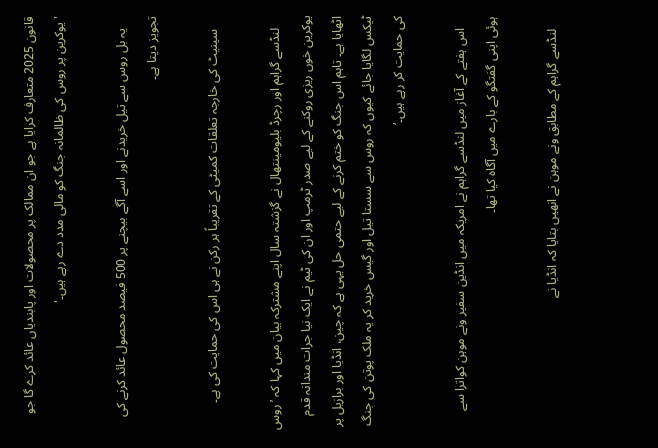قانون 2025 متعارف کرایا ہے جو ان ممالک پر محصولات اور پابندیاں عائد کرے گا جو 'یوکرین پر روس کی ظالمانہ جنگ کو مالی مدد دے رہے ہیں۔'

    یہ بل روس سے تیل خریدنے اور اسے آگے بیچنے پر 500 فیصد محصول عائد کرنے کی تجویز دیتا ہے۔

    سینیٹ کی خارجہ تعلقات کمیٹی کے تقریباً ہر رکن نے ہی اس کی حمایت کی ہے۔

    لنڈسے گراہم اور رچرڈ بلیومینتھال نے گزشتہ سال اپنے مشترکہ بیان میں کہا کہ ’روس یوکرین خوں ریزی روکنے کے لیے صدر ٹرمپ اور ان کی ٹیم نے ایک نیا جرات مندانہ قدم اٹھایا ہے۔ تاہم اس جنگ کو ختم کرنے کے لیے حتمی حل یہی ہے کہ چین، انڈیا اور برازیل پر ٹیکس لگایا جائے کیوں کہ روس سے سستا تیل اور گیس خرید کر یہ ملک پوتن کی جنگ کی حمایت کر رہے ہیں۔‘

    اس ہفتے کے آغاز میں لنڈسے گراہم نے امریکہ میں انڈین سفیر ونے موہن کواترا سے ہوئی اپنی گفتگو کے بارے میں آگاہ کیا تھا۔

    لنڈسے گراہم کے مطابق ونے موہن نے انھیں بتایا کہ انڈیا نے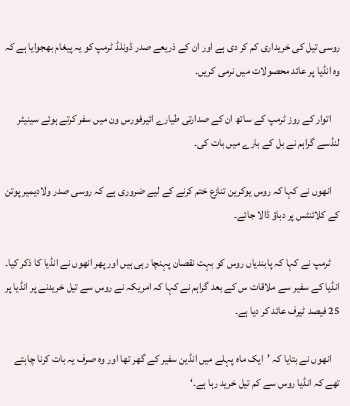روسی تیل کی خریداری کم کر دی ہے اور ان کے ذریعے صدر ڈونلڈ ٹرمپ کو یہ پیغام بھجوایا ہے کہ وہ انڈیا پر عائد محصولات میں نرمی کریں۔

    اتوار کے روز ٹرمپ کے ساتھ ان کے صدارتی طیارے ائیرفورس ون میں سفر کرتے ہوئے سینیٹر لنڈسے گراہم نے بل کے بارے میں بات کی۔

    انھوں نے کہا کہ روس یوکرین تنازع ختم کرنے کے لیے ضروری ہے کہ روسی صدر ولادیمیر پوتن کے کلائنٹس پر دباؤ ڈالا جائے۔

    ٹرمپ نے کہا کہ پابندیاں روس کو بہت نقصان پہنچا رہی ہیں اور پھر انھوں نے انڈیا کا ذکر کیا۔ انڈیا کے سفیر سے ملاقات س کے بعد گراہم نے کہا کہ امریکہ نے روس سے تیل خریدنے پر انڈیا پر 25 فیصد ٹیرف عائد کر دیا ہے۔

    انھوں نے بتایا کہ ’ایک ماہ پہلے میں انڈین سفیر کے گھر تھا اور وہ صرف یہ بات کرنا چاہتے تھے کہ انڈیا روس سے کم تیل خرید رہا ہے۔‘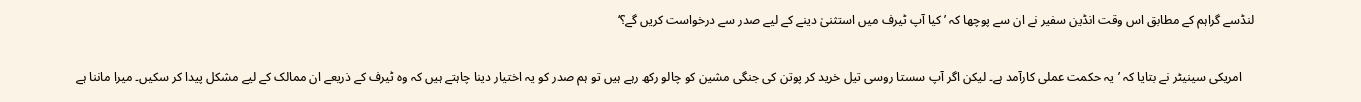لنڈسے گراہم کے مطابق اس وقت انڈین سفیر نے ان سے پوچھا کہ ’کیا آپ ٹیرف میں استثنیٰ دینے کے لیے صدر سے درخواست کریں گے؟‘

    امریکی سینیٹر نے بتایا کہ ’یہ حکمت عملی کارآمد ہے۔ لیکن اگر آپ سستا روسی تیل خرید کر پوتن کی جنگی مشین کو چالو رکھ رہے ہیں تو ہم صدر کو یہ اختیار دینا چاہتے ہیں کہ وہ ٹیرف کے ذریعے ان ممالک کے لیے مشکل پیدا کر سکیں۔ میرا ماننا ہے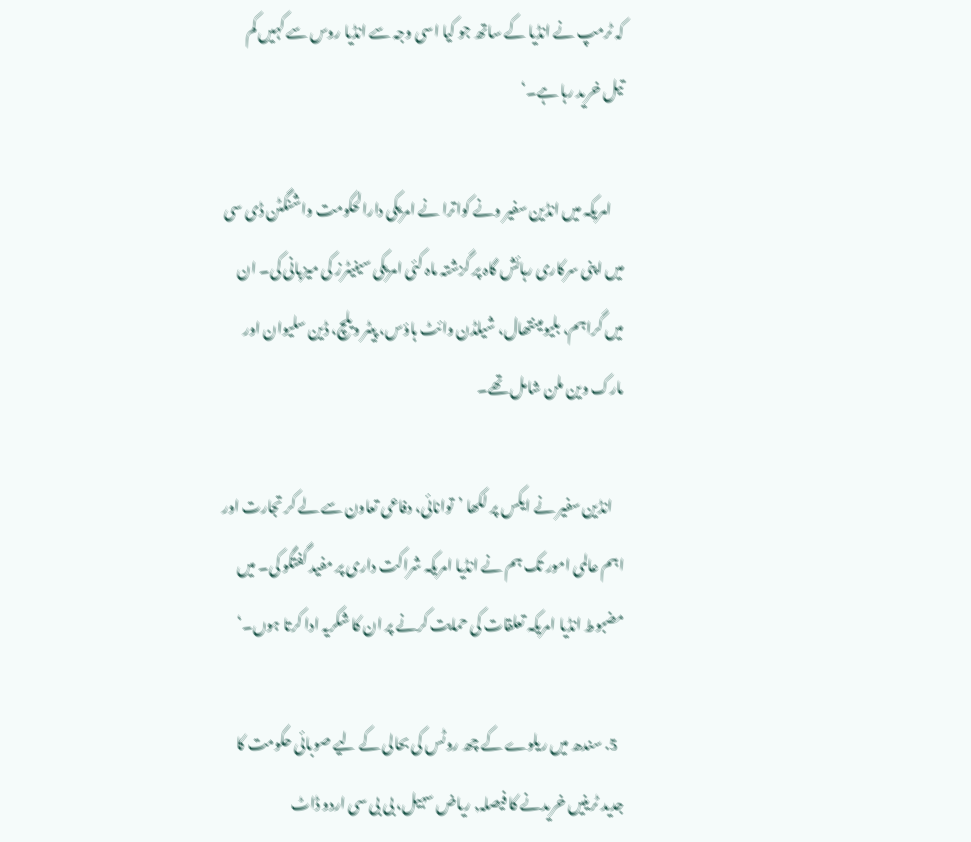کہ ٹرمپ نے انڈیا کے ساتھ جو کیا اسی وجہ سے انڈیا روس سے کہیں کم تیل خرید رہا ہے۔‘

    امریکہ میں انڈین سفیر ونے کواترا نے امریکی دارالحکومت واشنگٹن ڈی سی میں اپنی سرکاری رہائش گاہ پر گزشتہ ماہ کئی امریکی سینیٹرز کی میزبانی کی۔ ان میں گراہم، بلیومینتھال، شیلڈن وائٹ ہاؤس، پیٹر ویلچ، ڈین سلیوان اور مارک وین ملن شامل تھے۔

    انڈین سفیر نے ایکس پر لکھا ’توانائی، دفاعی تعاون سے لے کر تجارت اور اہم عالمی امور تک ہم نے انڈیا امریکہ شراکت داری پر مفید گفتگو کی۔ میں مضبوط انڈیا امریکہ تعلقات کی حمایت کرنے پر ان کا شکریہ ادا کرتا ہوں۔‘

  5. سندھ میں ریلوے کے چھ روٹس کی بحالی کے لیے صوبائی حکومت کا جدید ٹرینیں خریدنے کا فیصلہ, ریاض سہیل، بی بی سی اردو ڈاٹ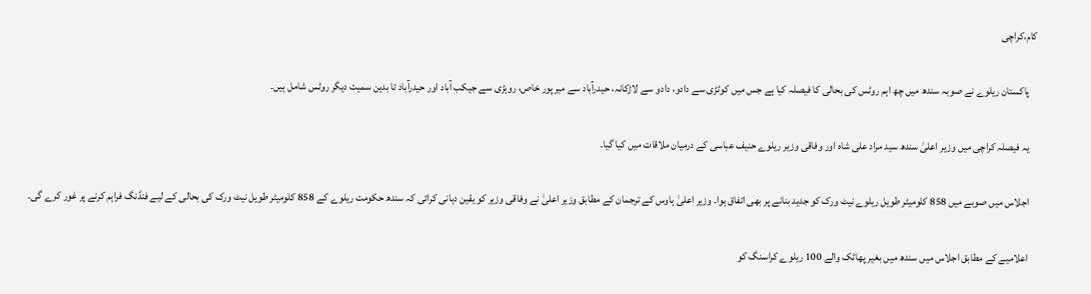کام،کراچی

    پاکستان ریلوے نے صوبہ سندھ میں چھ اہم روٹس کی بحالی کا فیصلہ کیا ہے جس میں کوٹڑی سے دادو، دادو سے لاڑکانہ، حیدرآباد سے میرپور خاص، روہڑی سے جیکب آباد اور حیدرآباد تا بدین سمیت دیگر روٹس شامل ہیں۔

    یہ فیصلہ کراچی میں وزیر اعلیٰ سندھ سید مراد علی شاہ اور وفاقی وزیر ریلوے حنیف عباسی کے درمیان ملاقات میں کیا گیا۔

    اجلاس میں صوبے میں 858 کلومیٹر طویل ریلوے نیٹ ورک کو جدید بنانے پر بھی اتفاق ہوا۔ وزیر اعلیٰ ہاوس کے ترجمان کے مطابق وزیر اعلیٰ نے وفاقی وزیر کو یقین دہانی کرائی کہ سندھ حکومت ریلوے کے 858 کلومیٹر طویل نیٹ ورک کی بحالی کے لیے فنڈنگ فراہم کرنے پر غور کرے گی۔

    اعلامیے کے مطابق اجلاس میں سندھ میں بغیر پھاٹک والے 100 ریلوے کراسنگ کو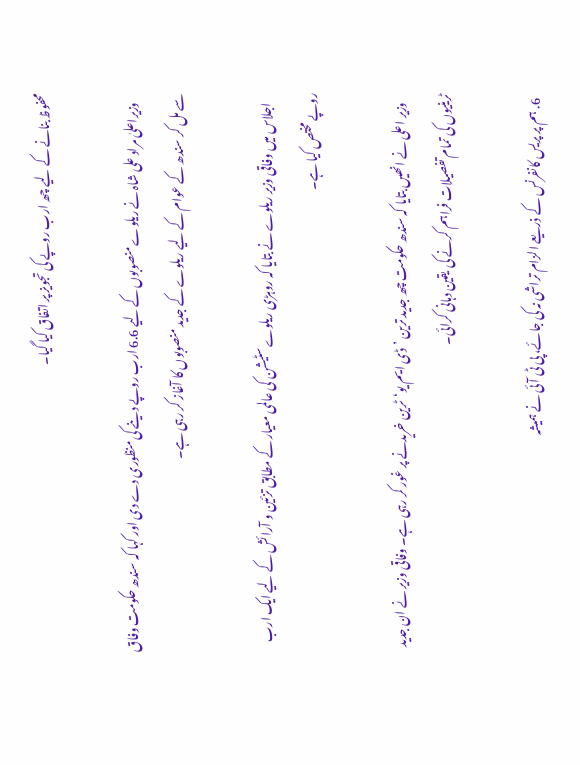محفوظ بنانے کے لیے چھ ارب روپے کی تجویز پر اتفاق کیا گیا۔

    وزیراعلیٰ مراد علی شاہ نے ریلوے منصوبوں کے لیے 6.6 ارب روپے دینے کی منظوری دے دی اور کہا کہ سندھ حکومت وفاق سے مل کر سندھ کے عوام کے لیے ریلوے کے جدید منصوبوں کا آغاز کر رہی ہے۔

    اجلاس میں وفاقی وزیر ریلوے نے بتایا کہ روہڑی ریلوے سٹیشن کی عالمی معیار کے مطابق تزئین و آرائش کے لیے ایک ارب روپے مختص کیا ہے۔

    وزیر اعلی نے انھیں بتایا کہ سندھ حکومت چھ جدید ترین ’ڈی ایم یو‘ٹرین خریدنے پر غور کر رہی ہے۔ وفاقی وزیر نے ان جدید ٹرینیوں کی تمام تفصیلات فراہم کرنے کی یقین دہانی کرائی۔

  6. ہم پر پریس کانفرنس کے ذریعے الزام تراشی نہ کی جائے، پی ٹی آئی نے ہمیشہ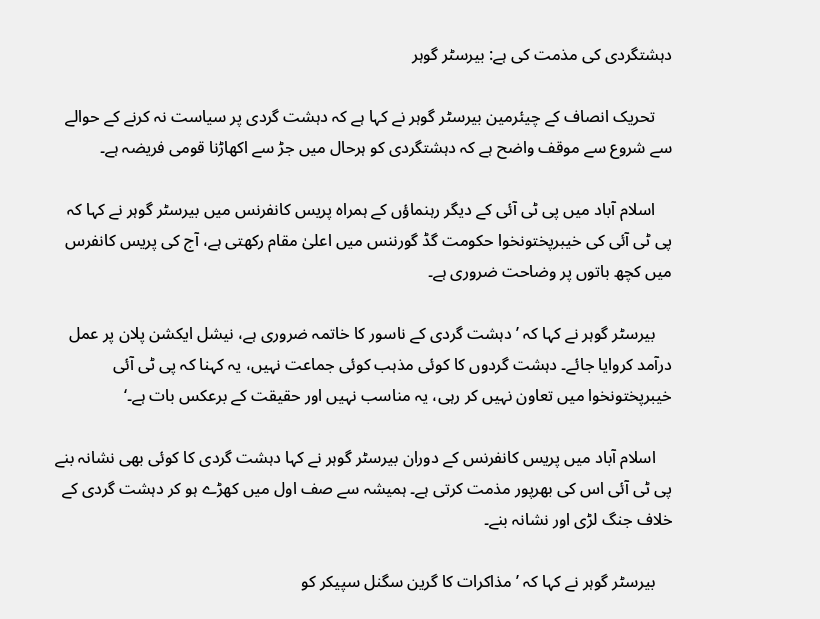دہشتگردی کی مذمت کی ہے: بیرسٹر گوہر

    تحریک انصاف کے چیئرمین بیرسٹر گوہر نے کہا ہے کہ دہشت گردی پر سیاست نہ کرنے کے حوالے سے شروع سے موقف واضح ہے کہ دہشتگردی کو ہرحال میں جڑ سے اکھاڑنا قومی فریضہ ہے۔

    اسلام آباد میں پی ٹی آئی کے دیگر رہنماؤں کے ہمراہ پریس کانفرنس میں بیرسٹر گوہر نے کہا کہ پی ٹی آئی کی خیبرپختونخوا حکومت گڈ گورننس میں اعلیٰ مقام رکھتی ہے، آج کی پریس کانفرس میں کچھ باتوں پر وضاحت ضروری ہے۔

    بیرسٹر گوہر نے کہا کہ ’دہشت گردی کے ناسور کا خاتمہ ضروری ہے، نیشل ایکشن پلان پر عمل درآمد کروایا جائے۔ دہشت گردوں کا کوئی مذہب کوئی جماعت نہیں، یہ کہنا کہ پی ٹی آئی خیبرپختونخوا میں تعاون نہیں کر رہی، یہ مناسب نہیں اور حقیقت کے برعکس بات ہے۔‘

    اسلام آباد میں پریس کانفرنس کے دوران بیرسٹر گوہر نے کہا دہشت گردی کا کوئی بھی نشانہ بنے پی ٹی آئی اس کی بھرپور مذمت کرتی ہے۔ ہمیشہ سے صف اول میں کھڑے ہو کر دہشت گردی کے خلاف جنگ لڑی اور نشانہ بنے۔

    بیرسٹر گوہر نے کہا کہ ’مذاکرات کا گرین سگنل سپیکر کو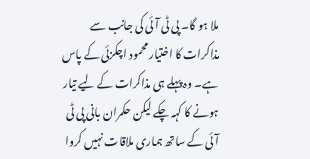ملا ہو گا۔ پی ٹی آئی کی جانب سے مذاکرات کا اختیار محمود اچکزئی کے پاس ہے۔ وہ پہلے ہی مذاکرات کے لیے تیار ہونے کا کہہ چکے لیکن حکمران بانی پی ٹی آئی کے ساتھ ہماری ملاقات نہیں کروا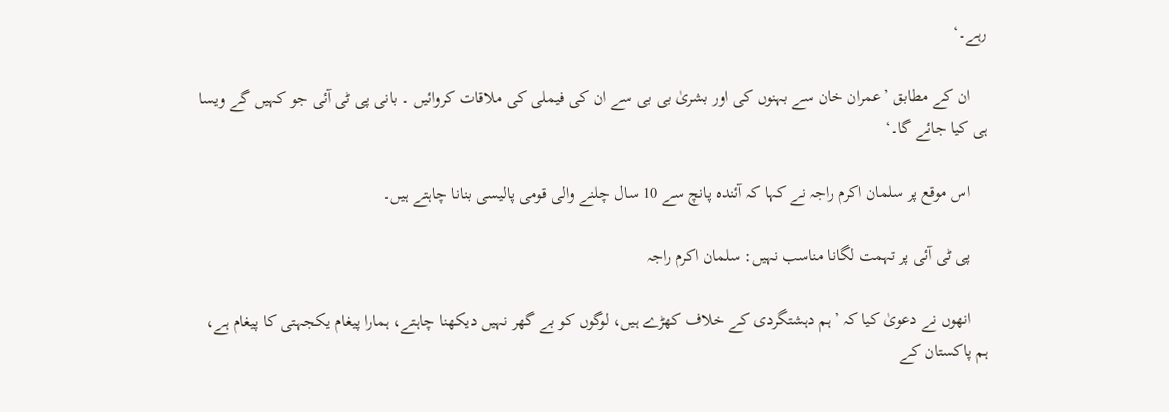رہے۔‘

    ان کے مطابق ’عمران خان سے بہنوں کی اور بشریٰ بی بی سے ان کی فیملی کی ملاقات کروائیں ۔ بانی پی ٹی آئی جو کہیں گے ویسا ہی کیا جائے گا۔‘

    اس موقع پر سلمان اکرم راجہ نے کہا کہ آئندہ پانچ سے 10 سال چلنے والی قومی پالیسی بنانا چاہتے ہیں۔

    پی ٹی آئی پر تہمت لگانا مناسب نہیں: سلمان اکرم راجہ

    انھوں نے دعویٰ کیا کہ ’ہم دہشتگردی کے خلاف کھڑے ہیں، لوگوں کو بے گھر نہیں دیکھنا چاہتے، ہمارا پیغام یکجہتی کا پیغام ہے، ہم پاکستان کے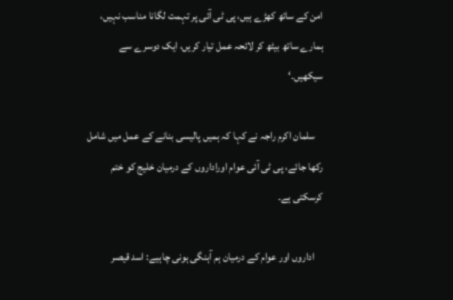امن کے ساتھ کھڑے ہیں، پی ٹی آئی پر تہمت لگانا مناسب نہیں، ہمارے ساتھ بیٹھ کر لائحہ عمل تیار کریں، ایک دوسرے سے سیکھیں۔‘

    سلمان اکرم راجہ نے کہا کہ ہمیں پالیسی بنانے کے عمل میں شامل رکھا جائے، پی ٹی آئی عوام اوراداروں کے درمیان خلیج کو ختم کرسکتی ہے۔

    اداروں اور عوام کے درمیان ہم آہنگی ہونی چاہیے: اسد قیصر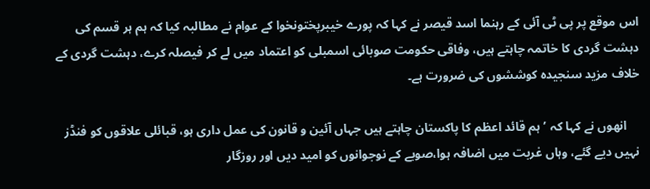اس موقع پر پی ٹی آئی کے رہنما اسد قیصر نے کہا کہ پورے خیبرپختونخوا کے عوام نے مطالبہ کیا کہ ہم ہر قسم کی دہشت گردی کا خاتمہ چاہتے ہیں، وفاقی حکومت صوبائی اسمبلی کو اعتماد میں لے کر فیصلہ کرے، دہشت گردی کے خلاف مزید سنجیدہ کوششوں کی ضرورت ہے۔

    انھوں نے کہا کہ ’ہم قائد اعظم کا پاکستان چاہتے ہیں جہاں آئین و قانون کی عمل داری ہو، قبائلی علاقوں کو فنڈز نہیں دیے گئے، وہاں غربت میں اضافہ ہوا،صوبے کے نوجوانوں کو امید دیں اور روزگار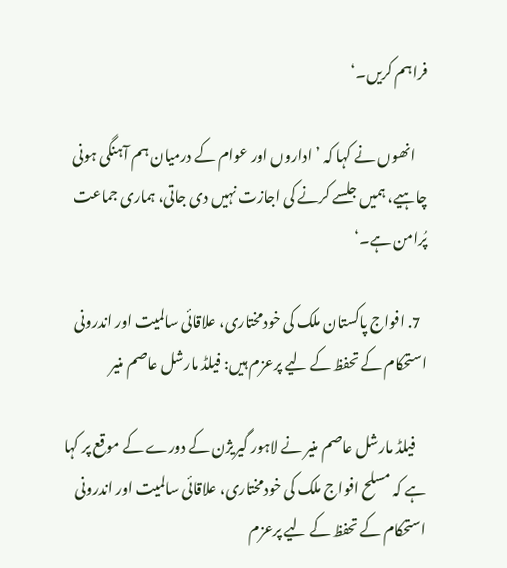فراہم کریں۔‘

    انھوں نے کہا کہ ’اداروں اور عوام کے درمیان ہم آہنگی ہونی چاہیے، ہمیں جلسے کرنے کی اجازت نہیں دی جاتی، ہماری جماعت پُرامن ہے۔‘

  7. افواج پاکستان ملک کی خودمختاری، علاقائی سالمیت اور اندرونی استحکام کے تحفظ کے لیے پرعزم ہیں: فیلڈ مارشل عاصم منیر

    فیلڈ مارشل عاصم منیر نے لاہور گیریژن کے دورے کے موقع پر کہا ہے کہ مسلح افواج ملک کی خودمختاری، علاقائی سالمیت اور اندرونی استحکام کے تحفظ کے لیے پرعزم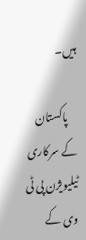ہیں۔

    پاکستان کے سرکاری ٹیلیویژن پی ٹی وی کے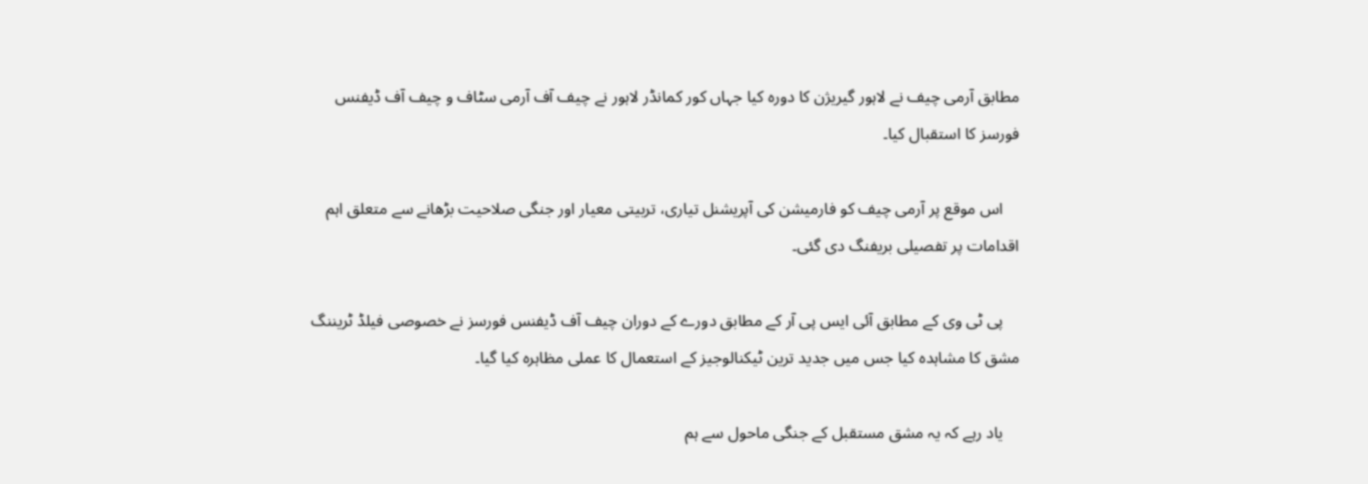مطابق آرمی چیف نے لاہور گیریژن کا دورہ کیا جہاں کور کمانڈر لاہور نے چیف آف آرمی سٹاف و چیف آف ڈیفنس فورسز کا استقبال کیا۔

    اس موقع پر آرمی چیف کو فارمیشن کی آپریشنل تیاری، تربیتی معیار اور جنگی صلاحیت بڑھانے سے متعلق اہم اقدامات پر تفصیلی بریفنگ دی گئی۔

    پی ٹی وی کے مطابق آئی ایس پی آر کے مطابق دورے کے دوران چیف آف ڈیفنس فورسز نے خصوصی فیلڈ ٹریننگ مشق کا مشاہدہ کیا جس میں جدید ترین ٹیکنالوجیز کے استعمال کا عملی مظاہرہ کیا گیا۔

    یاد رہے کہ یہ مشق مستقبل کے جنگی ماحول سے ہم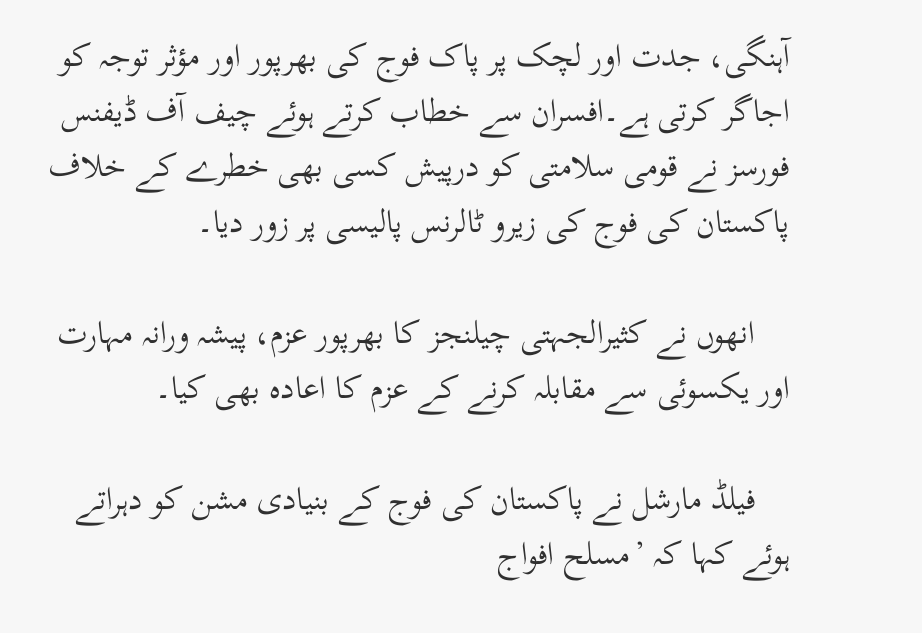آہنگی، جدت اور لچک پر پاک فوج کی بھرپور اور مؤثر توجہ کو اجاگر کرتی ہے۔افسران سے خطاب کرتے ہوئے چیف آف ڈیفنس فورسز نے قومی سلامتی کو درپیش کسی بھی خطرے کے خلاف پاکستان کی فوج کی زیرو ٹالرنس پالیسی پر زور دیا۔

    انھوں نے کثیرالجہتی چیلنجز کا بھرپور عزم، پیشہ ورانہ مہارت اور یکسوئی سے مقابلہ کرنے کے عزم کا اعادہ بھی کیا۔

    فیلڈ مارشل نے پاکستان کی فوج کے بنیادی مشن کو دہراتے ہوئے کہا کہ ’مسلح افواج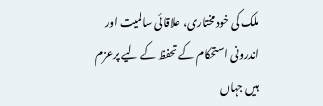ملک کی خودمختاری، علاقائی سالمیت اور اندرونی استحکام کے تحفظ کے لیے پرعزم ہیں جہاں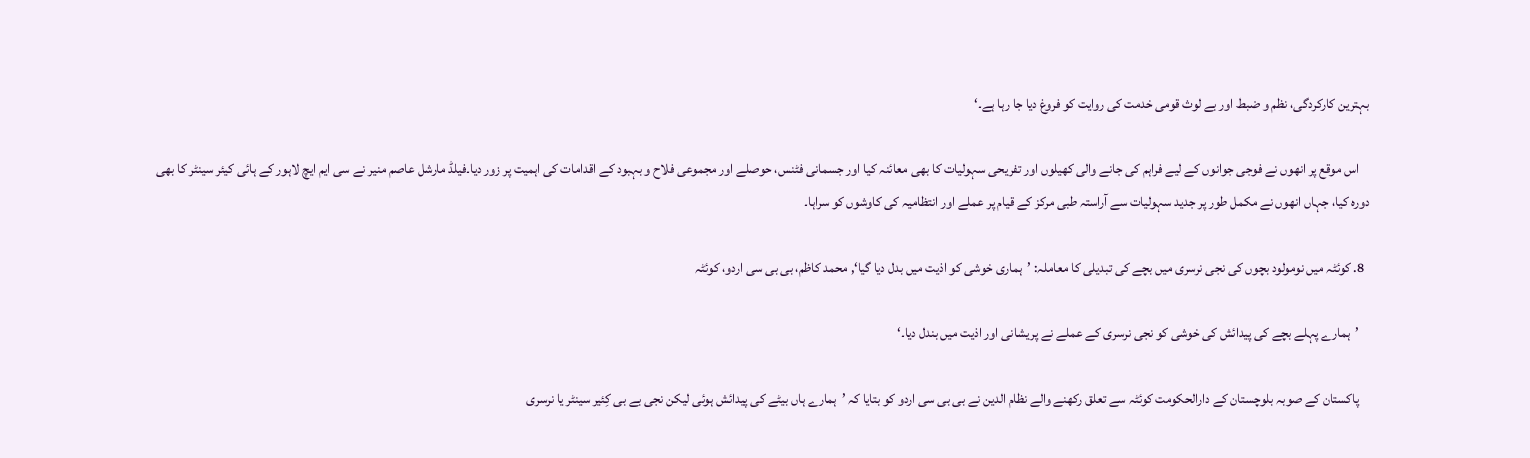بہترین کارکردگی، نظم و ضبط اور بے لوث قومی خدمت کی روایت کو فروغ دیا جا رہا ہے۔‘

    اس موقع پر انھوں نے فوجی جوانوں کے لیے فراہم کی جانے والی کھیلوں اور تفریحی سہولیات کا بھی معائنہ کیا اور جسمانی فٹنس، حوصلے اور مجموعی فلاح و بہبود کے اقدامات کی اہمیت پر زور دیا۔فیلڈ مارشل عاصم منیر نے سی ایم ایچ لاہور کے ہائی کیئر سینٹر کا بھی دورہ کیا، جہاں انھوں نے مکمل طور پر جدید سہولیات سے آراستہ طبی مرکز کے قیام پر عملے اور انتظامیہ کی کاوشوں کو سراہا۔

  8. کوئٹہ میں نومولود بچوں کی نجی نرسری میں بچے کی تبدیلی کا معاملہ: ’ہماری خوشی کو اذیت میں بدل دیا گیا‘, محمد کاظم، بی بی سی اردو، کوئٹہ

    ’ہمارے پہلے بچے کی پیدائش کی خوشی کو نجی نرسری کے عملے نے پریشانی اور اذیت میں بندل دیا۔‘

    پاکستان کے صوبہ بلوچستان کے دارالحکومت کوئٹہ سے تعلق رکھنے والے نظام الدین نے بی بی سی اردو کو بتایا کہ ’ہمارے ہاں بیٹے کی پیدائش ہوئی لیکن نجی بے بی کِئیر سینٹر یا نرسری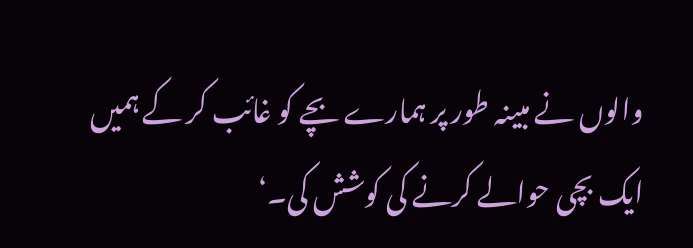والوں نے مبینہ طور پر ہمارے بچے کو غائب کر کے ہمیں ایک بچی حوالے کرنے کی کوشش کی۔‘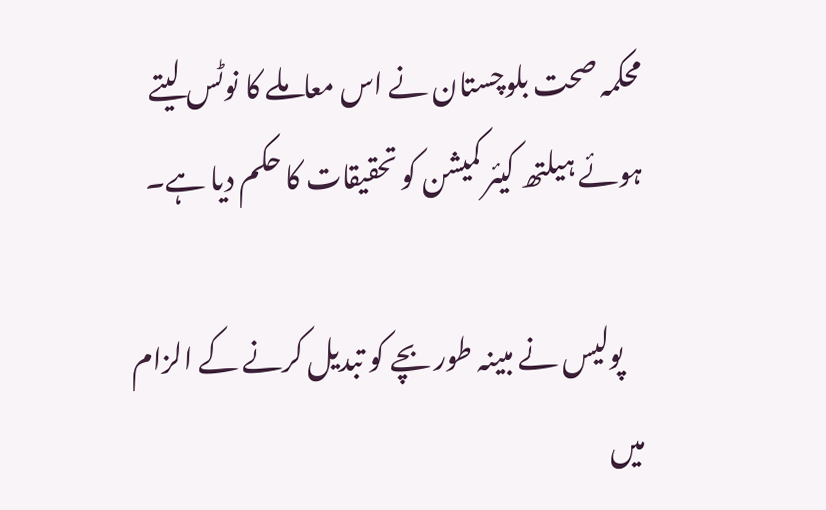محکمہ صحت بلوچستان نے اس معاملے کا نوٹس لیتے ہوئے ہیلتھ کیئر کمیشن کو تحقیقات کا حکم دیا ہے۔

    پولیس نے مبینہ طور بچے کو تبدیل کرنے کے الزام میں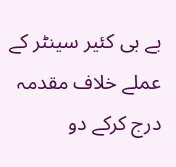بے بی کئیر سینٹر کے عملے خلاف مقدمہ درج کرکے دو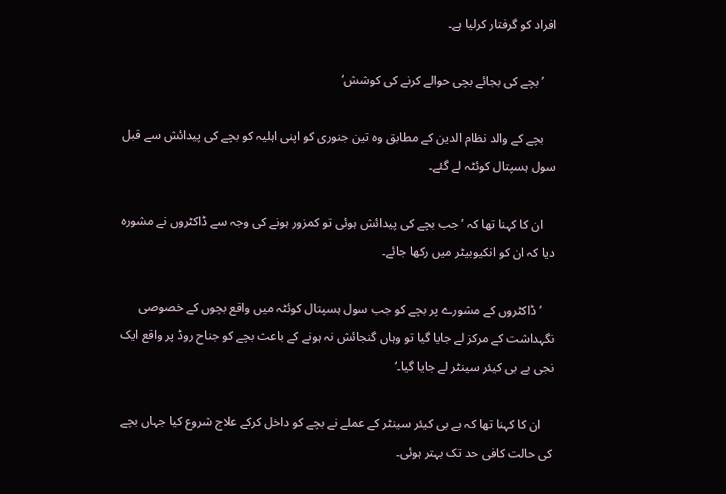افراد کو گرفتار کرلیا ہے۔

    ’بچے کی بجائے بچی حوالے کرنے کی کوشش‘

    بچے کے والد نظام الدین کے مطابق وہ تین جنوری کو اپنی اہلیہ کو بچے کی پیدائش سے قبل سول ہسپتال کوئٹہ لے گئے۔

    ان کا کہنا تھا کہ ’جب بچے کی پیدائش ہوئی تو کمزور ہونے کی وجہ سے ڈاکٹروں نے مشورہ دیا کہ ان کو انکیوبیٹر میں رکھا جائے۔

    ’ڈاکٹروں کے مشورے پر بچے کو جب سول ہسپتال کوئٹہ میں واقع بچوں کے خصوصی نگہداشت کے مرکز لے جایا گیا تو وہاں گنجائش نہ ہونے کے باعث بچے کو جناح روڈ پر واقع ایک نجی بے بی کیئر سینٹر لے جایا گیا۔‘

    ان کا کہنا تھا کہ بے بی کیئر سینٹر کے عملے نے بچے کو داخل کرکے علاج شروع کیا جہاں بچے کی حالت کافی حد تک بہتر ہوئی۔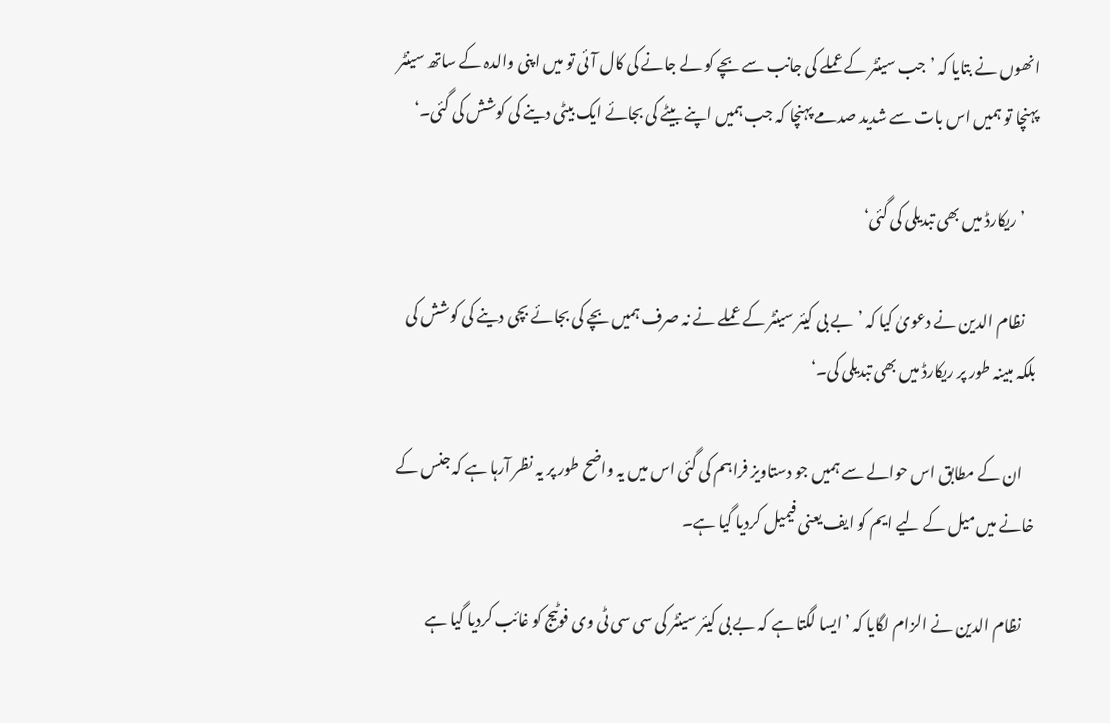انھوں نے بتایا کہ ’جب سینٹر کے عملے کی جانب سے بچے کو لے جانے کی کال آئی تو میں اپنی والدہ کے ساتھ سینٹر پہنچا تو ہمیں اس بات سے شدید صدمے پہنچا کہ جب ہمیں اپنے بیٹے کی بجائے ایک بیٹی دینے کی کوشش کی گئی۔‘

    ’ریکارڈ میں بھی تبدیلی کی گئی‘

    نظام الدین نے دعویٰ کیا کہ ’بے بی کیئر سینٹر کے عملے نے نہ صرف ہمیں بچے کی بجائے بچی دینے کی کوشش کی بلکہ مبینہ طور پر ریکارڈ میں بھی تبدیلی کی۔‘

    ان کے مطابق اس حوالے سے ہمیں جو دستاویز فراہم کی گئی اس میں یہ واضح طور پر یہ نظر آرہا ہے کہ جنس کے خانے میں میل کے لیے ایم کو ایف یعنی فیمیل کردیا گیا ہے۔

    نظام الدین نے الزام لگایا کہ ’ایسا لگتا ہے کہ بے بی کیئر سینٹر کی سی سی ٹی وی فوٹیج کو غائب کردیا گیا ہے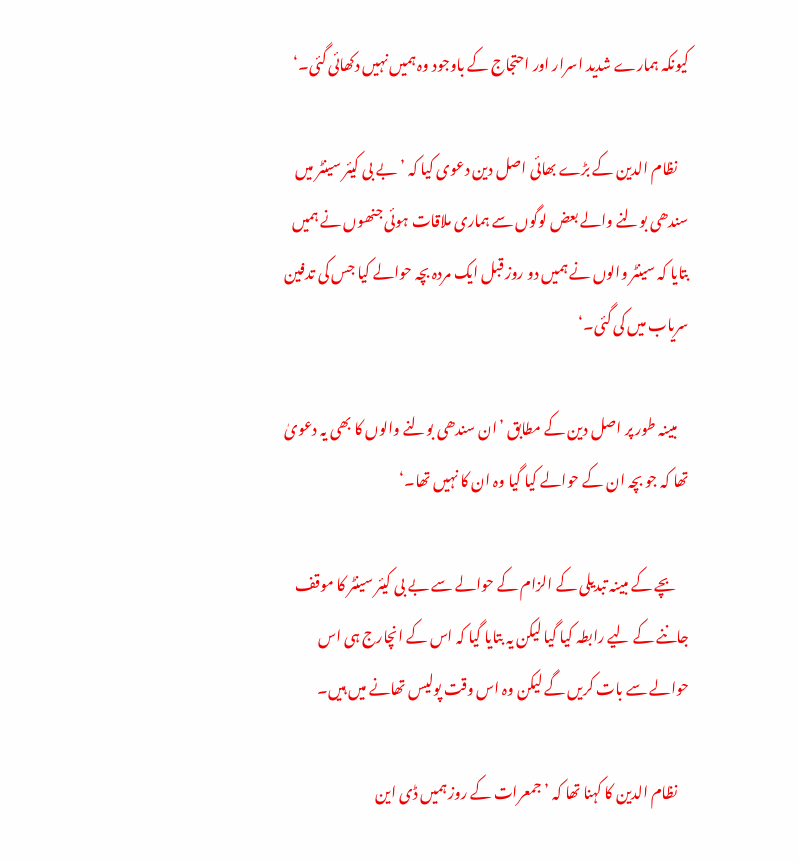کیونکہ ہمارے شدید اسرار اور احتجاج کے باوجود وہ ہمیں نہیں دکھائی گئی۔‘

    نظام الدین کے بڑے بھائی اصل دین دعوی کیا کہ ’بے بی کیئر سینٹر میں سندھی بولنے والے بعض لوگوں سے ہماری ملاقات ہوئی جنھوں نے ہمیں بتایا کہ سینٹر والوں نے ہمیں دو روز قبل ایک مردہ بچہ حوالے کیا جس کی تدفین سریاب میں کی گئی۔‘

    مبینہ طور پر اصل دین کے مطابق ’ان سندھی بولنے والوں کا بھی یہ دعویٰ تھا کہ جو بچہ ان کے حوالے کیا گیا وہ ان کا نہیں تھا۔‘

    بچے کے مبینہ تبدیلی کے الزام کے حوالے سے بے بی کیئر سینٹر کا موقف جاننے کے لیے رابطہ کیا گیا لیکن یہ بتایا گیا کہ اس کے انچارج ہی اس حوالے سے بات کریں گے لیکن وہ اس وقت پولیس تھانے میں ہیں۔

    نظام الدین کا کہنا تھا کہ ’جمعرات کے روز ہمیں ڈی این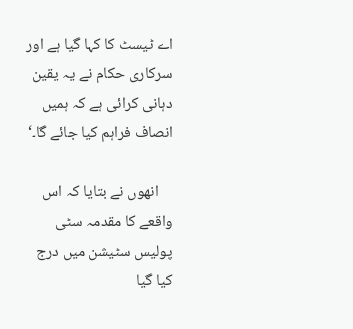اے ٹیسٹ کا کہا گیا ہے اور سرکاری حکام نے یہ یقین دہانی کرائی ہے کہ ہمیں انصاف فراہم کیا جائے گا۔‘

    انھوں نے بتایا کہ اس واقعے کا مقدمہ سٹی پولیس سٹیشن میں درج کیا گیا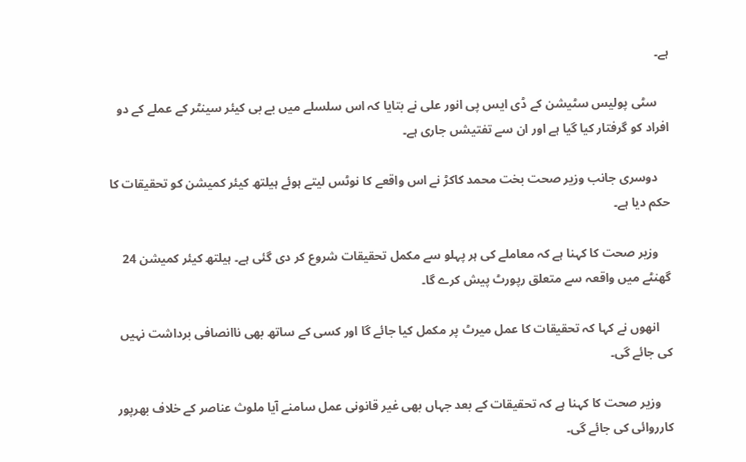ہے۔

    سٹی پولیس سٹیشن کے ڈی ایس پی انور علی نے بتایا کہ اس سلسلے میں بے بی کیئر سینٹر کے عملے کے دو افراد کو گرفتار کیا گیا ہے اور ان سے تفتیشں جاری ہے۔

    دوسری جانب وزیر صحت بخت محمد کاکڑ نے اس واقعے کا نوٹس لیتے ہوئے ہیلتھ کیئر کمیشن کو تحقیقات کا حکم دیا ہے۔

    وزیر صحت کا کہنا ہے کہ معاملے کی ہر پہلو سے مکمل تحقیقات شروع کر دی گئی ہے۔ ہیلتھ کیئر کمیشن 24 گھنٹے میں واقعہ سے متعلق رپورٹ پیش کرے گا۔

    انھوں نے کہا کہ تحقیقات کا عمل میرٹ پر مکمل کیا جائے گا اور کسی کے ساتھ بھی ناانصافی برداشت نہیں کی جائے گی۔

    وزیر صحت کا کہنا ہے کہ تحقیقات کے بعد جہاں بھی غیر قانونی عمل سامنے آیا ملوث عناصر کے خلاف بھرپور کارروائی کی جائے گی۔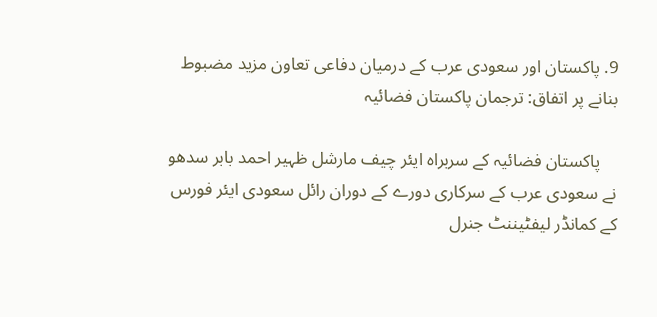9. پاکستان اور سعودی عرب کے درمیان دفاعی تعاون مزید مضبوط بنانے پر اتفاق: ترجمان پاکستان فضائیہ

    پاکستان فضائیہ کے سربراہ ایئر چیف مارشل ظہیر احمد بابر سدھو نے سعودی عرب کے سرکاری دورے کے دوران رائل سعودی ایئر فورس کے کمانڈر لیفٹیننٹ جنرل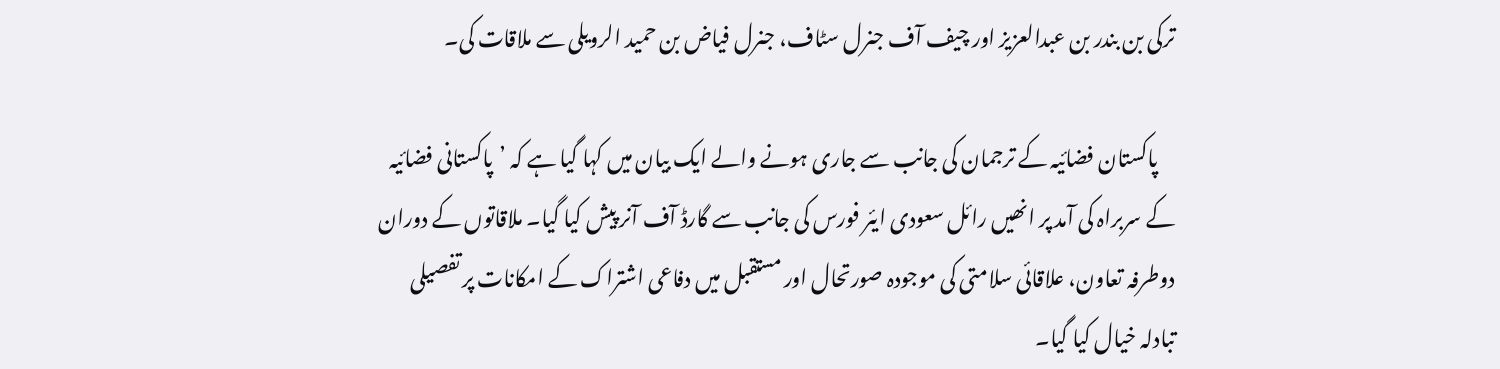ترکی بن بندر بن عبدالعزیز اور چیف آف جنرل سٹاف، جنرل فیاض بن حمید الرویلی سے ملاقات کی۔

    پاکستان فضائیہ کے ترجمان کی جانب سے جاری ہونے والے ایک بیان میں کہا گیا ہے کہ ’پاکستانی فضائیہ کے سربراہ کی آمد پر انھیں رائل سعودی ایئر فورس کی جانب سے گارڈ آف آنر پیش کیا گیا۔ ملاقاتوں کے دوران دوطرفہ تعاون، علاقائی سلامتی کی موجودہ صورتحال اور مستقبل میں دفاعی اشتراک کے امکانات پر تفصیلی تبادلہ خیال کیا گیا۔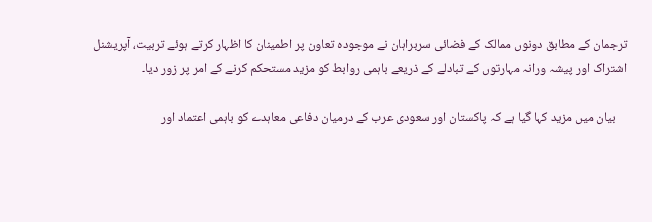ترجمان کے مطابق دونوں ممالک کے فضائی سربراہان نے موجودہ تعاون پر اطمینان کا اظہار کرتے ہوئے تربیت، آپریشنل اشتراک اور پیشہ ورانہ مہارتوں کے تبادلے کے ذریعے باہمی روابط کو مزید مستحکم کرنے کے امر پر زور دیا۔

    بیان میں مزید کہا گیا ہے کہ پاکستان اور سعودی عرب کے درمیان دفاعی معاہدے کو باہمی اعتماد اور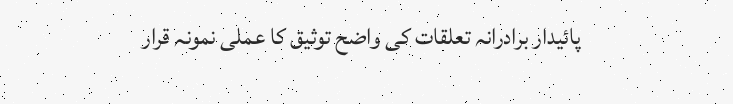پائیدار برادرانہ تعلقات کی واضح توثیق کا عملی نمونہ قرار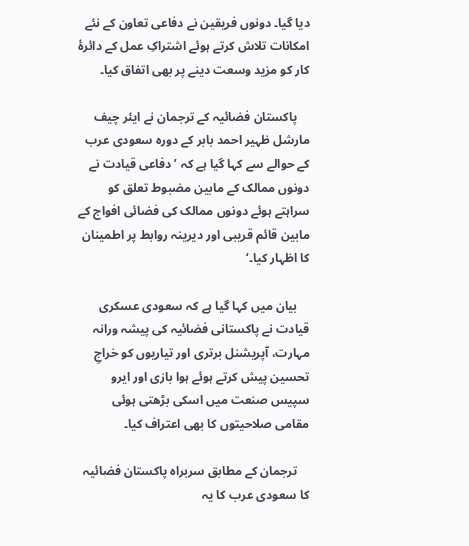دیا گیا۔ دونوں فریقین نے دفاعی تعاون کے نئے امکانات تلاش کرتے ہوئے اشتراکِ عمل کے دائرۂ کار کو مزید وسعت دینے پر بھی اتفاق کیا۔

    پاکستان فضائیہ کے ترجمان نے ایئر چیف مارشل ظہیر احمد بابر کے دورہ سعودی عرب کے حوالے سے کہا گیا ہے کہ ’دفاعی قیادت نے دونوں ممالک کے مابین مضبوط تعلق کو سراہتے ہوئے دونوں ممالک کی فضائی افواج کے مابین قائم قریبی اور دیرینہ روابط پر اطمینان کا اظہار کیا۔‘

    بیان میں کہا گیا ہے کہ سعودی عسکری قیادت نے پاکستانی فضائیہ کی پیشہ ورانہ مہارت، آپریشنل برتری اور تیاریوں کو خراجِ تحسین پیش کرتے ہوئے ہوا بازی اور ایرو سپیس صنعت میں اسکی بڑھتی ہوئی مقامی صلاحیتوں کا بھی اعتراف کیا۔

    ترجمان کے مطابق سربراہ پاکستان فضائیہ کا سعودی عرب کا یہ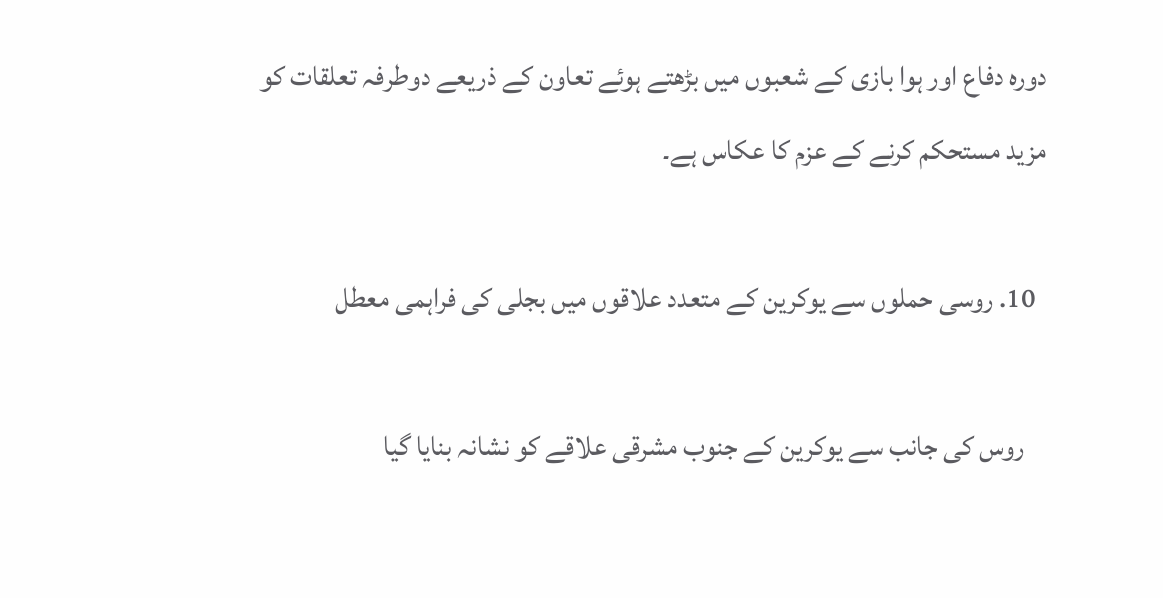دورہ دفاع اور ہوا بازی کے شعبوں میں بڑھتے ہوئے تعاون کے ذریعے دوطرفہ تعلقات کو مزید مستحکم کرنے کے عزم کا عکاس ہے۔

  10. روسی حملوں سے یوکرین کے متعدد علاقوں میں بجلی کی فراہمی معطل

    روس کی جانب سے یوکرین کے جنوب مشرقی علاقے کو نشانہ بنایا گیا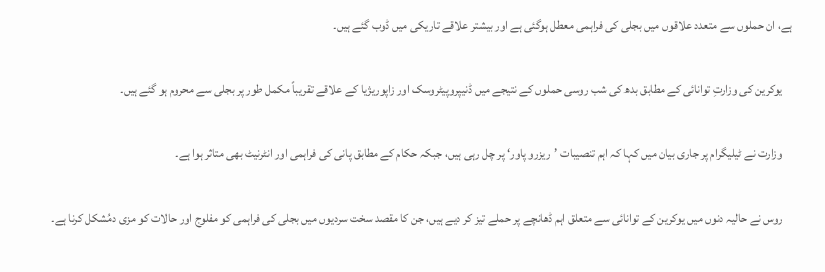ہے، ان حملوں سے متعدد علاقوں میں بجلی کی فراہمی معطل ہوگئی ہے اور بیشتر علاقے تاریکی میں ڈوب گئے ہیں۔

    یوکرین کی وزارتِ توانائی کے مطابق بدھ کی شب روسی حملوں کے نتیجے میں ڈنیپروپیٹروسک اور زاپوریژیا کے علاقے تقریباً مکمل طور پر بجلی سے محروم ہو گئے ہیں۔

    وزارت نے ٹیلیگرام پر جاری بیان میں کہا کہ اہم تنصیبات ’ریزرو پاور‘ پر چل رہی ہیں، جبکہ حکام کے مطابق پانی کی فراہمی اور انٹرنیٹ بھی متاثر ہوا ہے۔

    روس نے حالیہ دنوں میں یوکرین کے توانائی سے متعلق اہم ڈھانچے پر حملے تیز کر دیے ہیں، جن کا مقصد سخت سردیوں میں بجلی کی فراہمی کو مفلوج اور حالات کو مزی دمُشکل کرنا ہے۔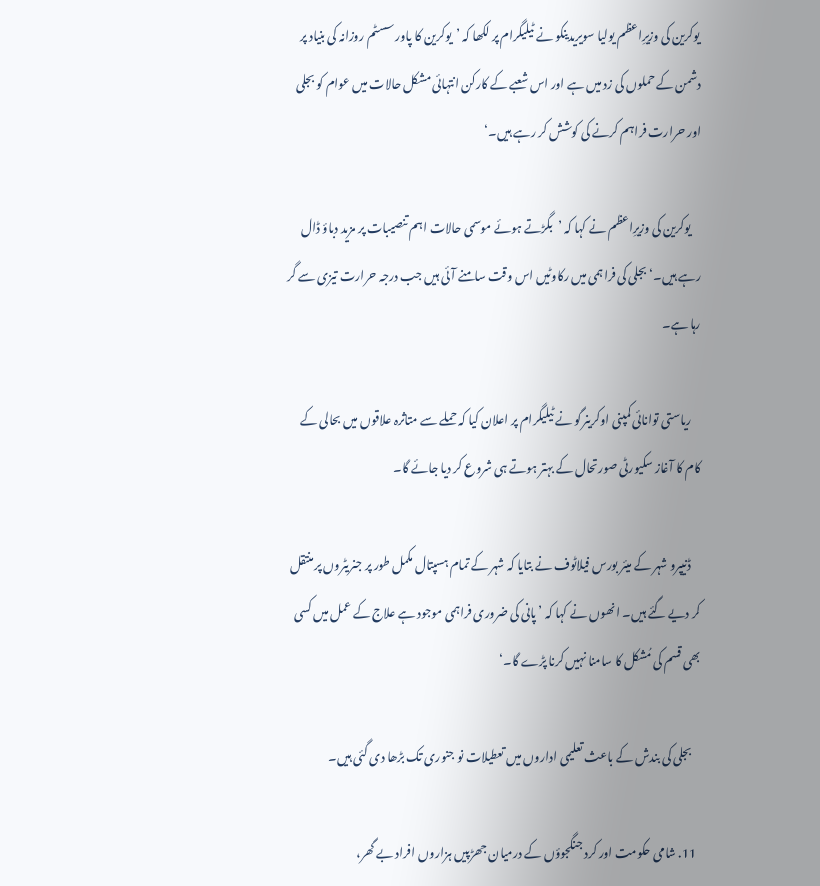یوکرین کی وزیرِاعظم یولیا سویریدینکو نے ٹیلیگرام پر لکھا کہ ’یوکرین کا پاور سسٹم روزانہ کی بنیاد پر دشمن کے حملوں کی زد میں ہے اور اس شعبے کے کارکن انتہائی مشکل حالات میں عوام کو بجلی اور حرارت فراہم کرنے کی کوشش کر رہے ہیں۔‘

    یوکرین کی وزیرِاعظم نے کہا کہ ’بگڑتے ہوئے موسمی حالات اہم تنصیبات پر مزید دباؤ ڈال رہے ہیں۔‘ بجلی کی فراہمی میں رکاوٹیں اس وقت سامنے آئی ہیں جب درجہ حرارت تیزی سے گر رہا ہے۔

    ریاستی توانائی کمپنی اوکرینرگو نے ٹیلیگرام پر اعلان کیا کہ حملے سے متاثرہ علاقوں میں بحالی کے کام کا آغاز سکیورٹی صورتحال کے بہتر ہوتے ہی شروع کر دیا جائے گا۔

    ڈنیپرو شہر کے میئر بورس فیلاٹوف نے بتایا کہ شہر کے تمام ہسپتال مکمل طور پر جنریٹروں پر منتقل کر دیے گئے ہیں۔ انھوں نے کہا کہ ’پانی کی ضروری فراہمی موجود ہے علاج کے عمل میں کسی بھی قسم کی مُشکل کا سامنا نہیں کرنا پڑے گا۔‘

    بجلی کی بندش کے باعث تعلیمی اداروں میں تعطیلات نو جنوری تک بڑھا دی گئی ہیں۔

  11. شامی حکومت اور کرد جنگجوؤں کے درمیان جھڑپیں ہزاروں افراد بے گھر،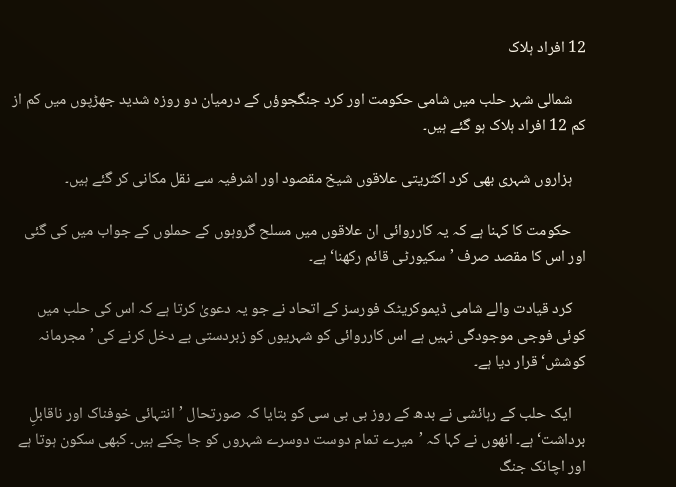12 افراد ہلاک

    شمالی شہر حلب میں شامی حکومت اور کرد جنگجوؤں کے درمیان دو روزہ شدید جھڑپوں میں کم از کم 12 افراد ہلاک ہو گئے ہیں۔

    ہزاروں شہری بھی کرد اکثریتی علاقوں شیخ مقصود اور اشرفیہ سے نقل مکانی کر گئے ہیں۔

    حکومت کا کہنا ہے کہ یہ کارروائی ان علاقوں میں مسلح گروہوں کے حملوں کے جواب میں کی گئی اور اس کا مقصد صرف ’سکیورٹی قائم رکھنا‘ ہے۔

    کرد قیادت والے شامی ڈیموکریٹک فورسز کے اتحاد نے جو یہ دعویٰ کرتا ہے کہ اس کی حلب میں کوئی فوجی موجودگی نہیں ہے اس کارروائی کو شہریوں کو زبردستی بے دخل کرنے کی ’مجرمانہ کوشش‘ قرار دیا ہے۔

    ایک حلب کے رہائشی نے بدھ کے روز بی بی سی کو بتایا کہ صورتحال ’انتہائی خوفناک اور ناقابلِ برداشت‘ ہے۔ انھوں نے کہا کہ ’میرے تمام دوست دوسرے شہروں کو جا چکے ہیں۔ کبھی سکون ہوتا ہے اور اچانک جنگ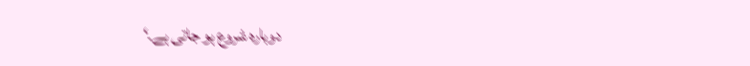دوبارہ شروع ہو جاتی ہے۔‘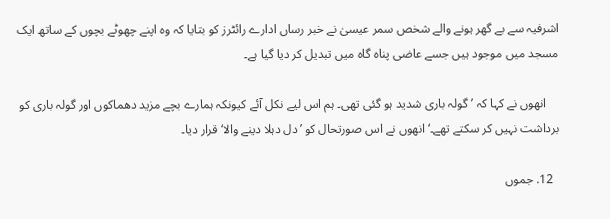اشرفیہ سے بے گھر ہونے والے شخص سمر عیسیٰ نے خبر رساں ادارے رائٹرز کو بتایا کہ وہ اپنے چھوٹے بچوں کے ساتھ ایک مسجد میں موجود ہیں جسے عاضی پناہ گاہ میں تبدیل کر دیا گیا ہے۔

    انھوں نے کہا کہ ’گولہ باری شدید ہو گئی تھی۔ ہم اس لیے نکل آئے کیونکہ ہمارے بچے مزید دھماکوں اور گولہ باری کو برداشت نہیں کر سکتے تھے۔‘ انھوں نے اس صورتحال کو ’دل دہلا دینے والا‘ قرار دیا۔

  12. جموں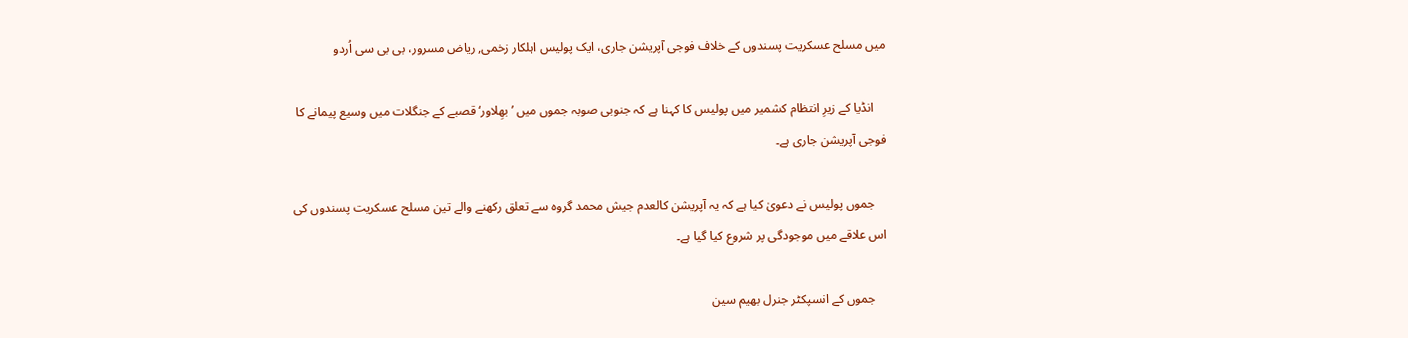میں مسلح عسکریت پسندوں کے خلاف فوجی آپریشن جاری، ایک پولیس اہلکار زخمی, ریاض مسرور، بی بی سی اُردو

    انڈیا کے زیرِ انتظام کشمیر میں پولیس کا کہنا ہے کہ جنوبی صوبہ جموں میں ’بھِلاور‘ قصبے کے جنگلات میں وسیع پیمانے کا فوجی آپریشن جاری ہے۔

    جموں پولیس نے دعویٰ کیا ہے کہ یہ آپریشن کالعدم جیش محمد گروہ سے تعلق رکھنے والے تین مسلح عسکریت پسندوں کی اس علاقے میں موجودگی پر شروع کیا گیا ہے۔

    جموں کے انسپکٹر جنرل بھیم سین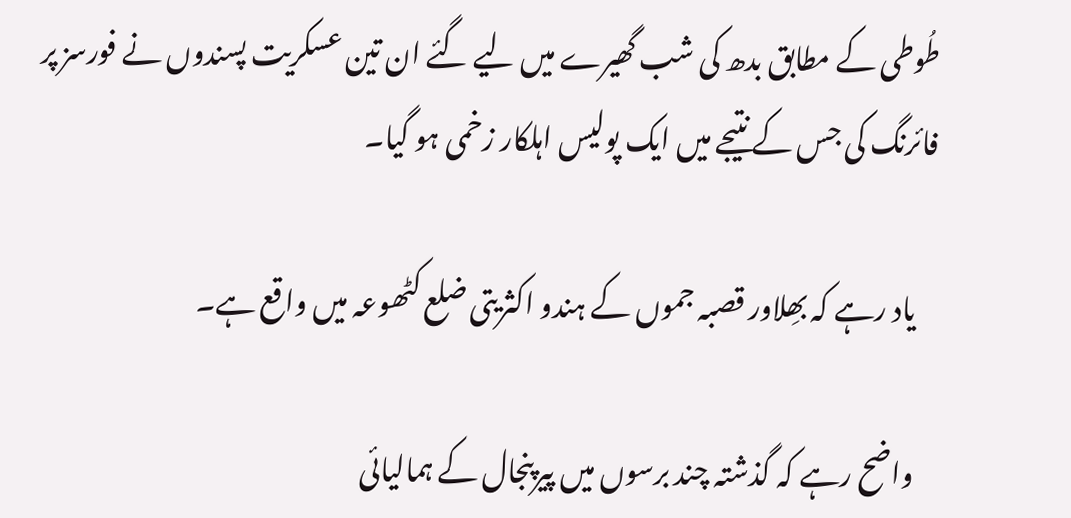طُوطی کے مطابق بدھ کی شب گھیرے میں لیے گئے ان تین عسکریت پسندوں نے فورسز پر فائرنگ کی جس کے نتیجے میں ایک پولیس اہلکار زخمی ہو گیا۔

    یاد رہے کہ بھِلاور قصبہ جموں کے ہندو اکثریتی ضلع کٹھوعہ میں واقع ہے۔

    واضح رہے کہ گذشتہ چند برسوں میں پیرپنجال کے ہمالیائی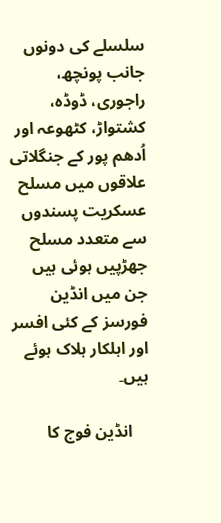سلسلے کی دونوں جانب پونچھ، راجوری، ڈوڈہ، کشتواڑ، کٹھوعہ اور اُدھم پور کے جنگلاتی علاقوں میں مسلح عسکریت پسندوں سے متعدد مسلح جھڑپیں ہوئی ہیں جن میں انڈین فورسز کے کئی افسر اور اہلکار ہلاک ہوئے ہیں۔

    انڈین فوج کا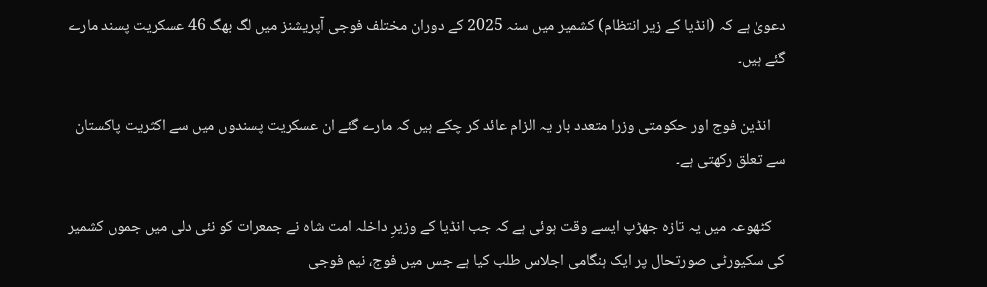دعویٰ ہے کہ (انڈیا کے زیر انتظام) کشمیر میں سنہ 2025 کے دوران مختلف فوجی آپریشنز میں لگ بھگ 46 عسکریت پسند مارے گئے ہیں۔

    انڈین فوج اور حکومتی وزرا متعدد بار یہ الزام عائد کر چکے ہیں کہ مارے گئے ان عسکریت پسندوں میں سے اکثریت پاکستان سے تعلق رکھتی ہے۔

    کٹھوعہ میں یہ تازہ جھڑپ ایسے وقت ہوئی ہے کہ جب انڈیا کے وزیرِ داخلہ امت شاہ نے جمعرات کو نئی دلی میں جموں کشمیر کی سکیورٹی صورتحال پر ایک ہنگامی اجلاس طلب کیا ہے جس میں فوج، نیم فوجی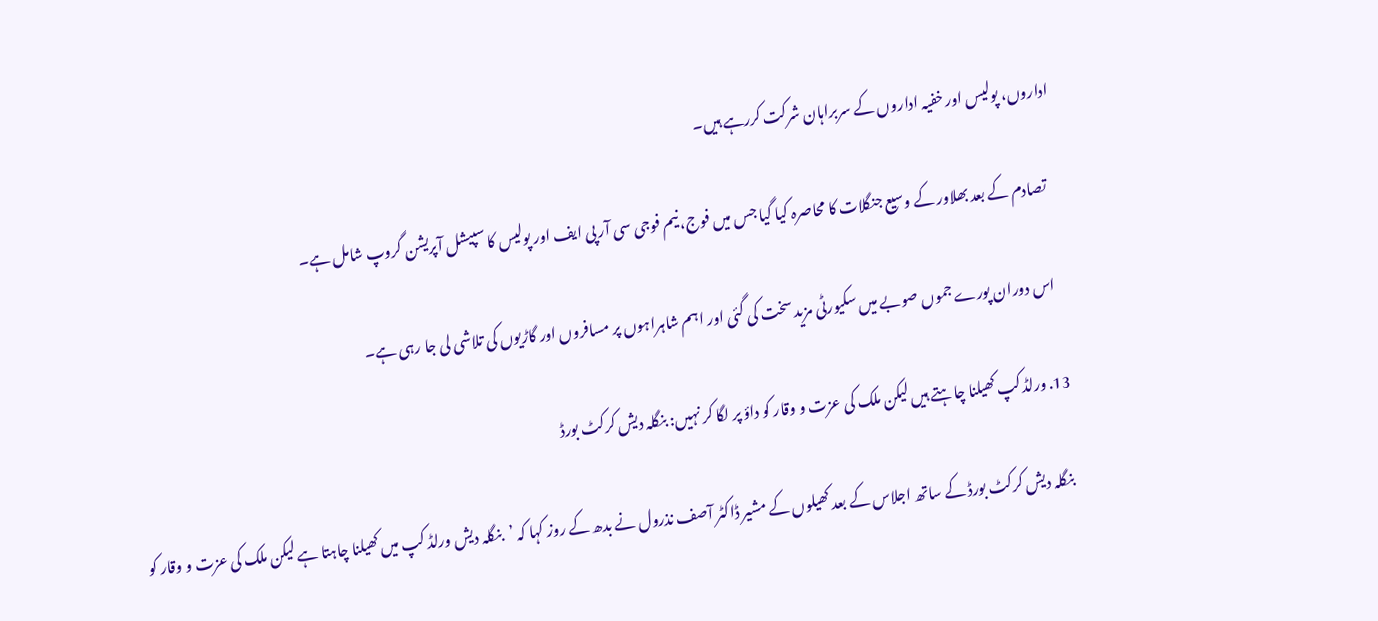اداروں، پولیس اور خفیہ اداروں کے سربراہان شرکت کررہے ہیں۔

    تصادم کے بعد بھلاور کے وسیع جنگلات کا محاصرہ کیا گیا جس میں فوج، نیم فوجی سی آر پی ایف اور پولیس کا سپیشل آپریشن گروپ شامل ہے۔

    اس دوران پورے جموں صوبے میں سکیورٹی مزید سخت کی گئی اور اہم شاہراہوں پر مسافروں اور گاڑیوں کی تلاشی لی جا رہی ہے۔

  13. ورلڈ کپ کھیلنا چاہتے ہیں لیکن ملک کی عزت و وقار کو داؤ پر لگا کر نہیں: بنگلہ دیش کرکٹ بورڈ

    بنگلہ دیش کرکٹ بورڈ کے ساتھ اجلاس کے بعد کھیلوں کے مشیر ڈاکٹر آصف نذرول نے بدھ کے روز کہا کہ ’بنگلہ دیش ورلڈ کپ میں کھیلنا چاہتا ہے لیکن ملک کی عزت و وقار کو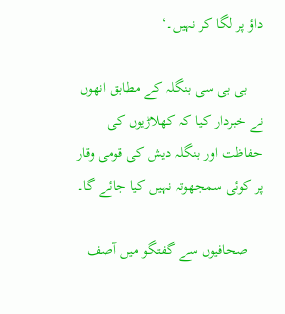داؤ پر لگا کر نہیں۔‘

    بی بی سی بنگلہ کے مطابق انھوں نے خبردار کیا کہ کھلاڑیوں کی حفاظت اور بنگلہ دیش کی قومی وقار پر کوئی سمجھوتہ نہیں کیا جائے گا۔

    صحافیوں سے گفتگو میں آصف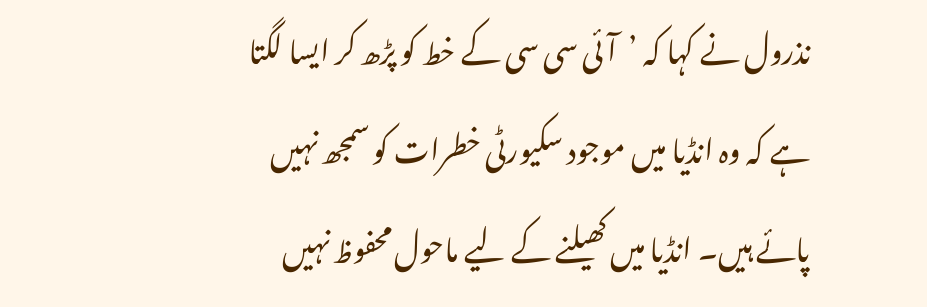نذرول نے کہا کہ ’آئی سی سی کے خط کو پڑھ کر ایسا لگتا ہے کہ وہ انڈیا میں موجود سکیورٹی خطرات کو سمجھ نہیں پائے ہیں۔ انڈیا میں کھیلنے کے لیے ماحول محفوظ نہیں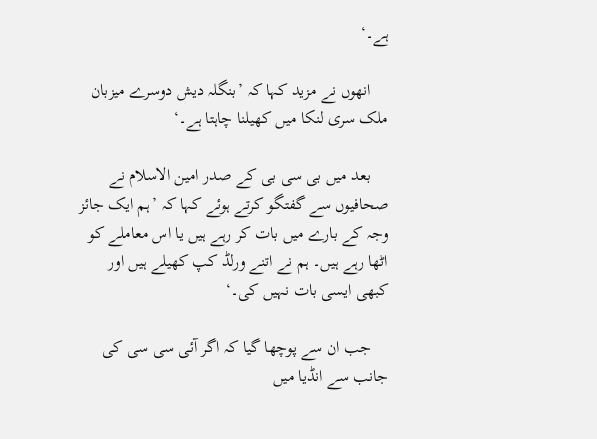ہے۔‘

    انھوں نے مزید کہا کہ ’بنگلہ دیش دوسرے میزبان ملک سری لنکا میں کھیلنا چاہتا ہے۔‘

    بعد میں بی سی بی کے صدر امین الاسلام نے صحافیوں سے گفتگو کرتے ہوئے کہا کہ ’ہم ایک جائز وجہ کے بارے میں بات کر رہے ہیں یا اس معاملے کو اٹھا رہے ہیں۔ ہم نے اتنے ورلڈ کپ کھیلے ہیں اور کبھی ایسی بات نہیں کی۔‘

    جب ان سے پوچھا گیا کہ اگر آئی سی سی کی جانب سے انڈیا میں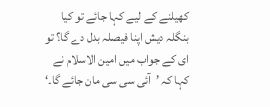کھیلنے کے لیے کہا جائے تو کیا بنگلہ دیش اپنا فیصلہ بدل دے گا؟ تو ای کے جواب میں امین الاسلام نے کہا کہ ’آئی سی سی مان جائے گا۔‘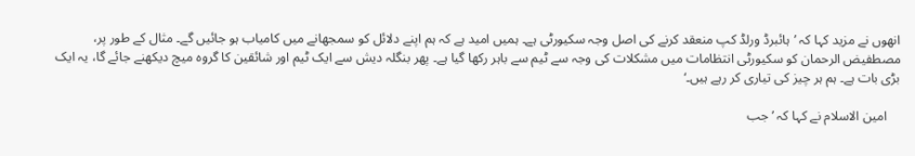انھوں نے مزید کہا کہ ’ہائبرڈ ورلڈ کپ منعقد کرنے کی اصل وجہ سکیورٹی ہے۔ ہمیں امید ہے کہ ہم اپنے دلائل کو سمجھانے میں کامیاب ہو جائیں گے۔ مثال کے طور پر، مصطفیض الرحمان کو سکیورٹی انتظامات میں مشکلات کی وجہ سے ٹیم سے باہر رکھا گیا ہے۔ پھر بنگلہ دیش سے ایک ٹیم اور شائقین کا گروہ میچ دیکھنے جائے گا، یہ ایک بڑی بات ہے۔ ہم ہر چیز کی تیاری کر رہے ہیں۔‘

    امین الاسلام نے کہا کہ ’جب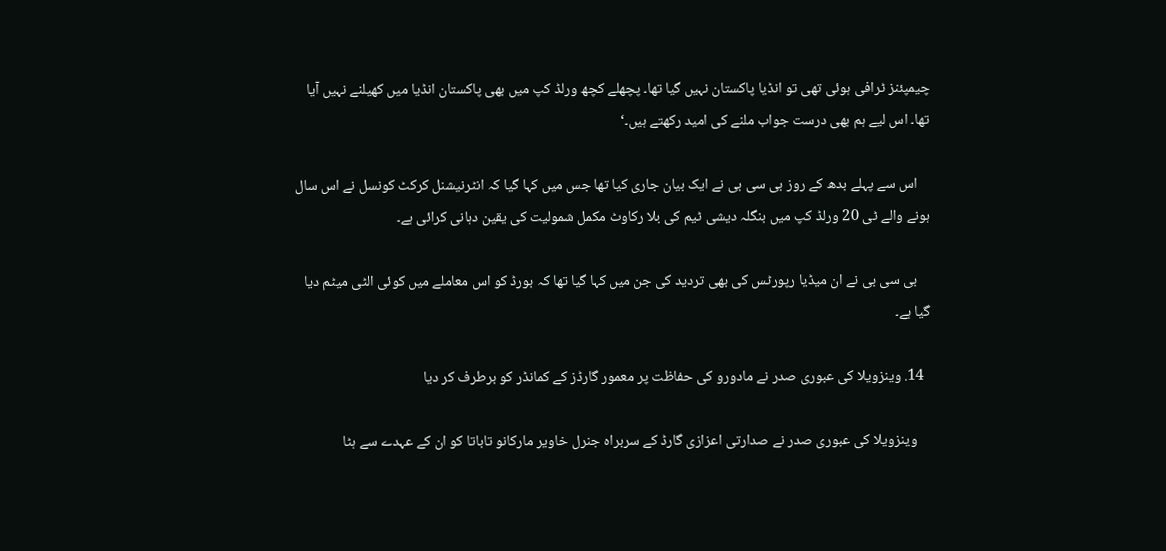چیمپئنز ٹرافی ہوئی تھی تو انڈیا پاکستان نہیں گیا تھا۔ پچھلے کچھ ورلڈ کپ میں بھی پاکستان انڈیا میں کھیلنے نہیں آیا تھا۔ اس لیے ہم بھی درست جواب ملنے کی امید رکھتے ہیں۔‘

    اس سے پہلے بدھ کے روز بی سی بی نے ایک بیان جاری کیا تھا جس میں کہا گیا کہ انٹرنیشنل کرکٹ کونسل نے اس سال ہونے والے ٹی 20 ورلڈ کپ میں بنگلہ دیشی ٹیم کی بلا رکاوٹ مکمل شمولیت کی یقین دہانی کرائی ہے۔

    بی سی بی نے ان میڈیا رپورٹس کی بھی تردید کی جن میں کہا گیا تھا کہ بورڈ کو اس معاملے میں کوئی الٹی میٹم دیا گیا ہے۔

  14. وینزویلا کی عبوری صدر نے مادورو کی حفاظت پر معمور گارڈز کے کمانڈر کو برطرف کر دیا

    وینزویلا کی عبوری صدر نے صدارتی اعزازی گارڈ کے سربراہ جنرل خاویر مارکانو تاباتا کو ان کے عہدے سے ہٹا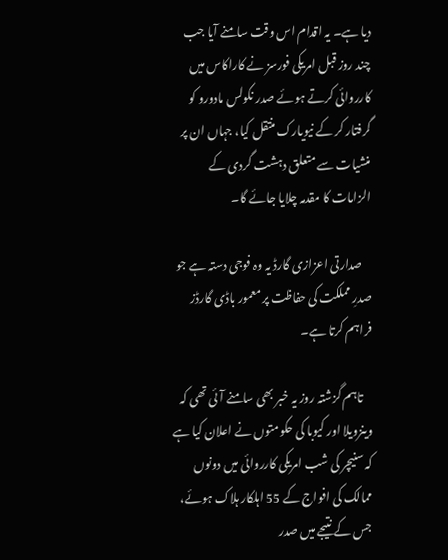دیا ہے۔ یہ اقدام اس وقت سامنے آیا جب چند روز قبل امریکی فورسز نے کاراکاس میں کارروائی کرتے ہوئے صدر نکولس مادورو کو گرفتار کر کے نیویارک منتقل کیا، جہاں ان پر منشیات سے متعلق دہشت گردی کے الزامات کا مقدمہ چلایا جائے گا۔

    صدارتی اعزازی گارڈ یہ وہ فوجی دستہ ہے جو صدرِ مملکت کی حفاظت پر معمور باڈی گارڈز فراہم کرتا ہے۔

    تاہم گزشتہ روز یہ خبر بھی سامنے آئی تھی کہ وینزویلا اور کیوبا کی حکومتوں نے اعلان کیا ہے کہ سنیچر کی شب امریکی کارروائی میں دونوں ممالک کی افواج کے 55 اہلکار ہلاک ہوئے، جس کے نتیجے میں صدر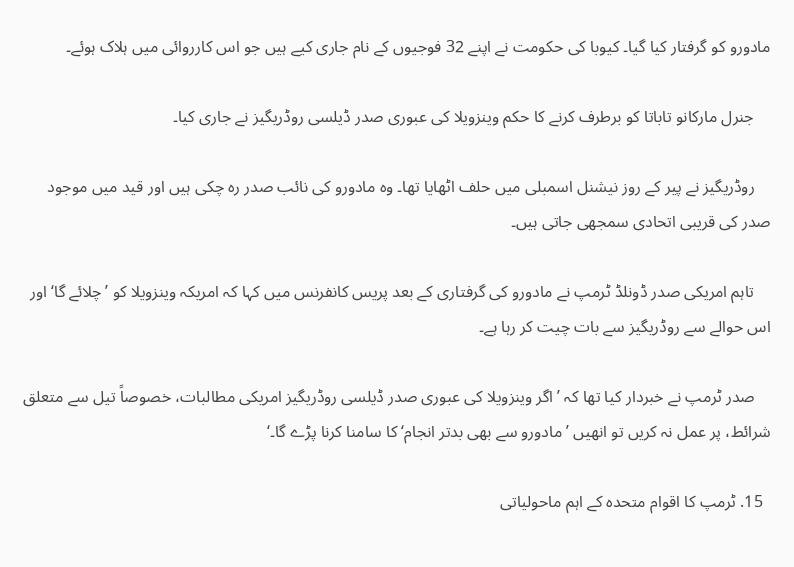مادورو کو گرفتار کیا گیا۔ کیوبا کی حکومت نے اپنے 32 فوجیوں کے نام جاری کیے ہیں جو اس کارروائی میں ہلاک ہوئے۔

    جنرل مارکانو تاباتا کو برطرف کرنے کا حکم وینزویلا کی عبوری صدر ڈیلسی روڈریگیز نے جاری کیا۔

    روڈریگیز نے پیر کے روز نیشنل اسمبلی میں حلف اٹھایا تھا۔ وہ مادورو کی نائب صدر رہ چکی ہیں اور قید میں موجود صدر کی قریبی اتحادی سمجھی جاتی ہیں۔

    تاہم امریکی صدر ڈونلڈ ٹرمپ نے مادورو کی گرفتاری کے بعد پریس کانفرنس میں کہا کہ امریکہ وینزویلا کو ’چلائے گا‘ اور اس حوالے سے روڈریگیز سے بات چیت کر رہا ہے۔

    صدر ٹرمپ نے خبردار کیا تھا کہ ’اگر وینزویلا کی عبوری صدر ڈیلسی روڈریگیز امریکی مطالبات، خصوصاً تیل سے متعلق شرائط، پر عمل نہ کریں تو انھیں ’مادورو سے بھی بدتر انجام‘ کا سامنا کرنا پڑے گا۔‘

  15. ٹرمپ کا اقوام متحدہ کے اہم ماحولیاتی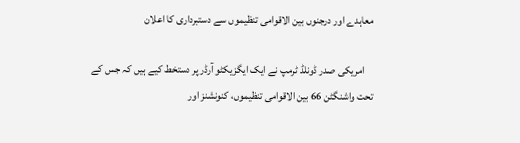معاہدے اور درجنوں بین الاقوامی تنظیموں سے دستبرداری کا اعلان

    امریکی صدر ڈونلڈ ٹرمپ نے ایک ایگزیکٹو آرڈر پر دستخط کیے ہیں کہ جس کے تحت واشنگٹن 66 بین الاقوامی تنظیموں، کنونشنز اور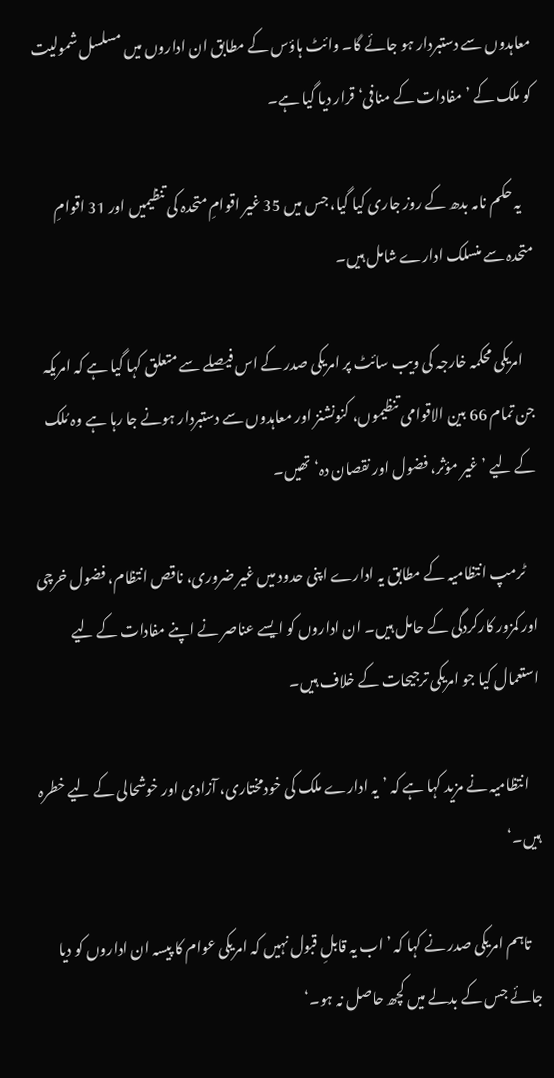معاہدوں سے دستبردار ہو جائے گا۔ وائٹ ہاؤس کے مطابق ان اداروں میں مسلسل شمولیت کو ملک کے ’مفادات کے منافی‘ قرار دیا گیا ہے۔

    یہ حکم نامہ بدھ کے روز جاری کیا گیا، جس میں 35 غیر اقوامِ متحدہ کی تنظیمیں اور 31 اقوامِ متحدہ سے منسلک ادارے شامل ہیں۔

    امریکی محکمہ خارجہ کی ویب سائٹ پر امریکی صدر کے اس فیصلے سے متعلق کہا گیا ہے کہ امریکہ جن تمام 66 بین الاقوامی تنظیموں، کنونشنز اور معاہدوں سے دستبردار ہونے جا رہا ہے وہ مُلک کے لیے ’غیر مؤثر، فضول اور نقصان دہ‘ تھیں۔

    ٹرمپ انتظامیہ کے مطابق یہ ادارے اپنی حدود میں غیر ضروری، ناقص انتظام، فضول خرچی اور کمزور کارکردگی کے حامل ہیں۔ ان اداروں کو ایسے عناصر نے اپنے مفادات کے لیے استعمال کیا جو امریکی ترجیحات کے خلاف ہیں۔

    انتظامیہ نے مزید کہا ہے کہ ’یہ ادارے ملک کی خودمختاری، آزادی اور خوشحالی کے لیے خطرہ ہیں۔‘

    تاہم امریکی صدر نے کہا کہ ’اب یہ قابلِ قبول نہیں کہ امریکی عوام کا پیسہ ان اداروں کو دیا جائے جس کے بدلے میں کچھ حاصل نہ ہو۔‘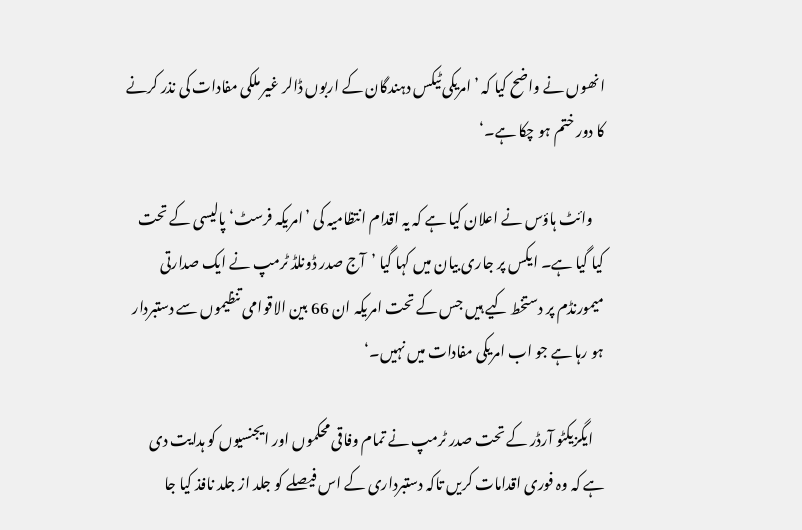انھوں نے واضح کیا کہ ’امریکی ٹیکس دہندگان کے اربوں ڈالر غیر ملکی مفادات کی نذر کرنے کا دور ختم ہو چکا ہے۔‘

    وائٹ ہاؤس نے اعلان کیا ہے کہ یہ اقدام انتظامیہ کی ’امریکہ فرسٹ‘ پالیسی کے تحت کیا گیا ہے۔ ایکس پر جاری بیان میں کہا گیا ’آج صدر ڈونلڈ ٹرمپ نے ایک صدارتی میمورنڈم پر دستخط کیے ہیں جس کے تحت امریکہ ان 66 بین الاقوامی تنظیموں سے دستبردار ہو رہا ہے جو اب امریکی مفادات میں نہیں۔‘

    ایگزیکٹو آرڈر کے تحت صدر ٹرمپ نے تمام وفاقی محکموں اور ایجنسیوں کو ہدایت دی ہے کہ وہ فوری اقدامات کریں تاکہ دستبرداری کے اس فیصلے کو جلد از جلد نافذ کیا جا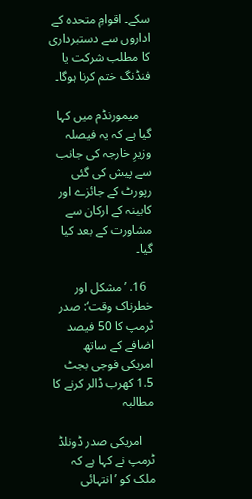سکے۔ اقوامِ متحدہ کے اداروں سے دستبرداری کا مطلب شرکت یا فنڈنگ ختم کرنا ہوگا۔

    میمورنڈم میں کہا گیا ہے کہ یہ فیصلہ وزیرِ خارجہ کی جانب سے پیش کی گئی رپورٹ کے جائزے اور کابینہ کے ارکان سے مشاورت کے بعد کیا گیا۔

  16. ’مشکل اور خطرناک وقت‘: صدر ٹرمپ کا 50 فیصد اضافے کے ساتھ امریکی فوجی بجٹ 1.5 کھرب ڈالر کرنے کا مطالبہ

    امریکی صدر ڈونلڈ ٹرمپ نے کہا ہے کہ ملک کو ’انتہائی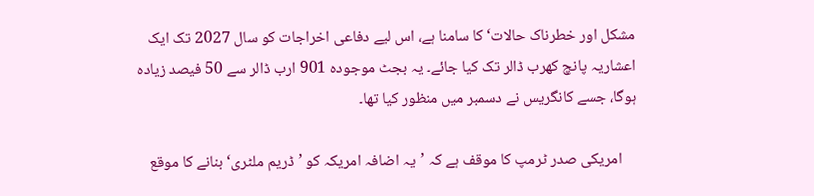مشکل اور خطرناک حالات‘ کا سامنا ہے، اس لیے دفاعی اخراجات کو سال 2027 تک ایک اعشاریہ پانچ کھرب ڈالر تک کیا جائے۔ یہ بجٹ موجودہ 901 ارب ڈالر سے 50 فیصد زیادہ ہوگا، جسے کانگریس نے دسمبر میں منظور کیا تھا۔

    امریکی صدر ٹرمپ کا موقف ہے کہ ’یہ اضافہ امریکہ کو ’ڈریم ملٹری‘ بنانے کا موقع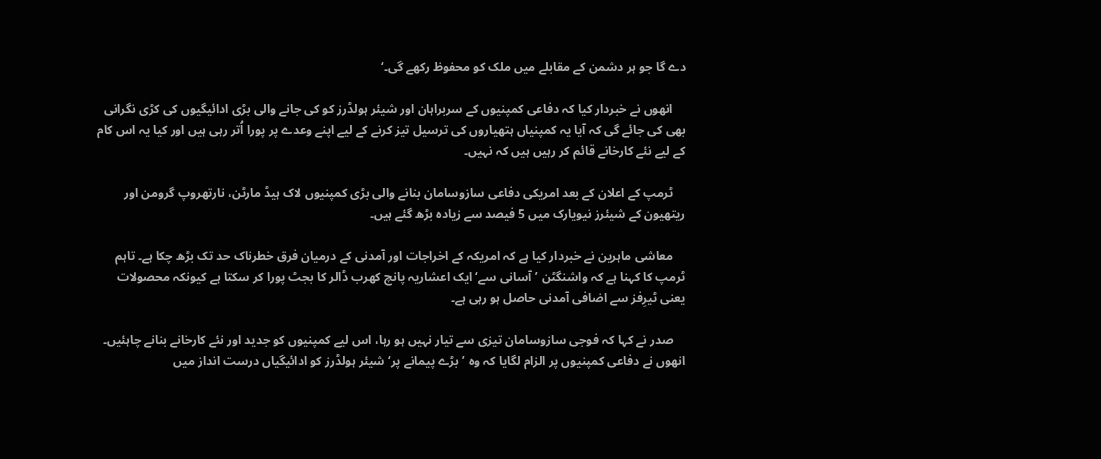دے گا جو ہر دشمن کے مقابلے میں ملک کو محفوظ رکھے گی۔‘

    انھوں نے خبردار کیا کہ دفاعی کمپنیوں کے سربراہان اور شیئر ہولڈرز کو کی جانے والی بڑی ادائیگیوں کی کڑی نگرانی بھی کی جائے گی کہ آیا یہ کمپنیاں ہتھیاروں کی ترسیل تیز کرنے کے لیے اپنے وعدے پر پورا اُتر رہی ہیں اور کیا یہ اس کام کے لیے نئے کارخانے قائم کر رہیں ہیں کہ نہیں۔

    ٹرمپ کے اعلان کے بعد امریکی دفاعی سازوسامان بنانے والی بڑی کمپنیوں لاک ہیڈ مارٹن، نارتھروپ گرومن اور ریتھیون کے شیئرز نیویارک میں 5 فیصد سے زیادہ بڑھ گئے ہیں۔

    معاشی ماہرین نے خبردار کیا ہے کہ امریکہ کے اخراجات اور آمدنی کے درمیان فرق خطرناک حد تک بڑھ چکا ہے۔ تاہم ٹرمپ کا کہنا ہے کہ واشنگٹن ’آسانی سے‘ ایک اعشاریہ پانچ کھرب ڈالر کا بجٹ پورا کر سکتا ہے کیونکہ محصولات یعنی ٹیرِفز سے اضافی آمدنی حاصل ہو رہی ہے۔

    صدر نے کہا کہ فوجی سازوسامان تیزی سے تیار نہیں ہو رہا، اس لیے کمپنیوں کو جدید اور نئے کارخانے بنانے چاہئیں۔ انھوں نے دفاعی کمپنیوں پر الزام لگایا کہ وہ ’بڑے پیمانے پر‘ شیئر ہولڈرز کو ادائیگیاں درست انداز میں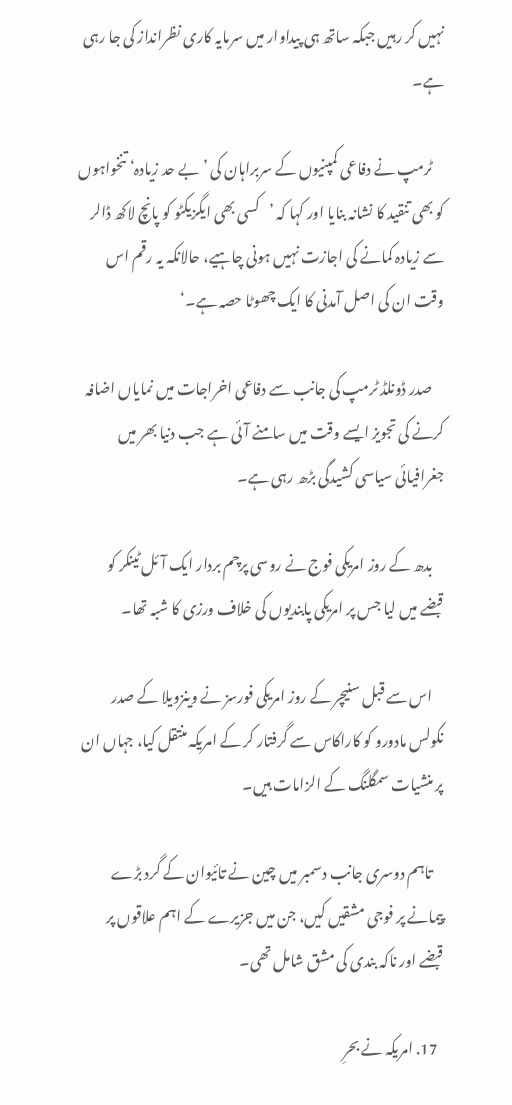نہیں کر رہیں جبکہ ساتھ ہی پیداوار میں سرمایہ کاری نظرانداز کی جا رہی ہے۔

    ٹرمپ نے دفاعی کمپنیوں کے سربراہان کی ’بے حد زیادہ‘ تنخواہوں کو بھی تنقید کا نشانہ بنایا اور کہا کہ ’کسی بھی ایگزیکٹو کو پانچ لاکھ ڈالر سے زیادہ کمانے کی اجازت نہیں ہونی چاہیے، حالانکہ یہ رقم اس وقت ان کی اصل آمدنی کا ایک چھوٹا حصہ ہے۔‘

    صدر ڈونلڈ ٹرمپ کی جانب سے دفاعی اخراجات میں نمایاں اضافہ کرنے کی تجویز ایسے وقت میں سامنے آئی ہے جب دنیا بھر میں جغرافیائی سیاسی کشیدگی بڑھ رہی ہے۔

    بدھ کے روز امریکی فوج نے روسی پرچم بردار ایک آئل ٹینکر کو قبضے میں لیا جس پر امریکی پابندیوں کی خلاف ورزی کا شبہ تھا۔

    اس سے قبل سنیچر کے روز امریکی فورسز نے وینزویلا کے صدر نکولس مادورو کو کاراکاس سے گرفتار کر کے امریکہ منتقل کیا، جہاں ان پر منشیات سمگلنگ کے الزامات ہیں۔

    تاہم دوسری جانب دسمبر میں چین نے تائیوان کے گرد بڑے پیمانے پر فوجی مشقیں کیں، جن میں جزیرے کے اہم علاقوں پر قبضے اور ناکہ بندی کی مشق شامل تھی۔

  17. امریکہ نے بحرِ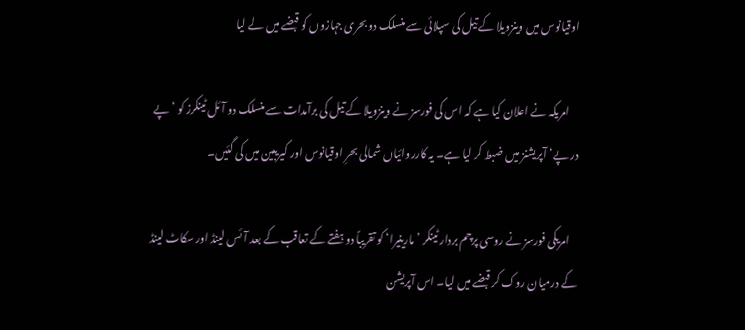اوقیانوس میں وینزویلا کے تیل کی سپلائی سے منسلک دو بحری جہازوں کو قبضے میں لے لیا

    امریکہ نے اعلان کیا ہے کہ اس کی فورسز نے وینزویلا کے تیل کی برآمدات سے منسلک دو آئل ٹینکرز کو ’پے در پے‘ آپریشنز میں ضبط کر لیا ہے۔ یہ کارروائیاں شمالی بحرِ اوقیانوس اور کیریبین میں کی گئیں۔

    امریکی فورسز نے روسی پرچم بردار ٹینکر ’مارینیرا‘ کو تقریباً دو ہفتے کے تعاقب کے بعد آئس لینڈ اور سکاٹ لینڈ کے درمیان روک کر قبضے میں لیا۔ اس آپریشن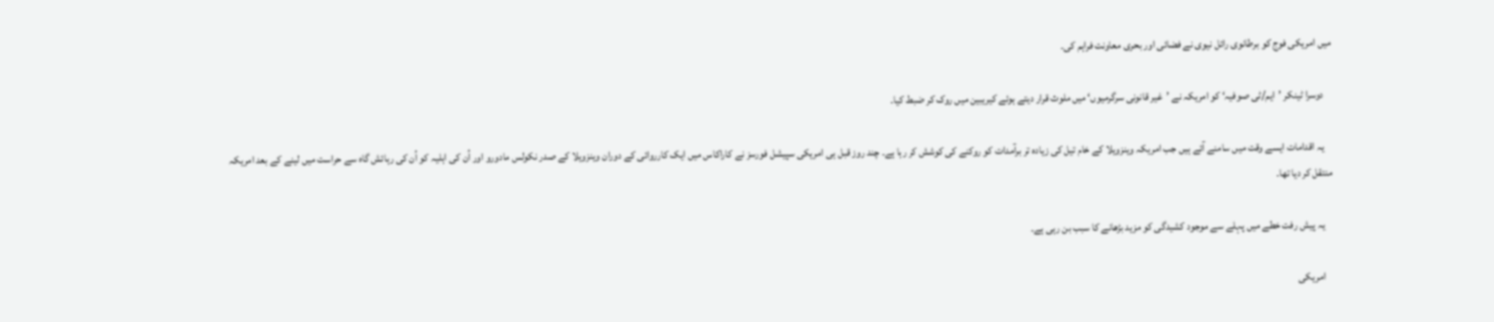میں امریکی فوج کو برطانوی رائل نیوی نے فضائی اور بحری معاونت فراہم کی۔

    دوسرا ٹینکر ’ایم/ٹی صوفیہ‘ کو امریکہ نے ’غیر قانونی سرگرمیوں‘ میں ملوث قرار دیتے ہوئے کیریبین میں روک کر ضبط کیا۔

    یہ اقدامات ایسے وقت میں سامنے آئے ہیں جب امریکہ وینزویلا کے خام تیل کی زیادہ تر برآمدات کو روکنے کی کوشش کر رہا ہے۔ چند روز قبل ہی امریکی سپیشل فورسز نے کاراکاس میں ایک کارروائی کے دوران وینزویلا کے صدر نکولس مادورو اور اُن کی اہلیہ کو اُن کی رہائش گاہ سے حراست میں لینے کے بعد امریکہ منتقل کر دیا تھا۔

    یہ پیش رفت خطے میں پہلے سے موجود کشیدگی کو مزید بڑھانے کا سبب بن رہی ہے۔

    امریکی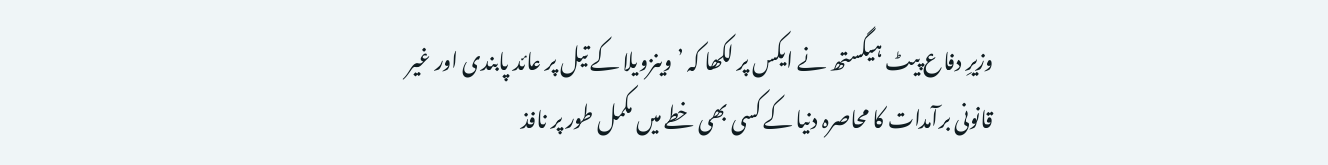وزیرِ دفاع پیٹ ہیگستھ نے ایکس پر لکھا کہ ’وینزویلا کے تیل پر عائد پابندی اور غیر قانونی برآمدات کا محاصرہ دنیا کے کسی بھی خطے میں مکمل طور پر نافذ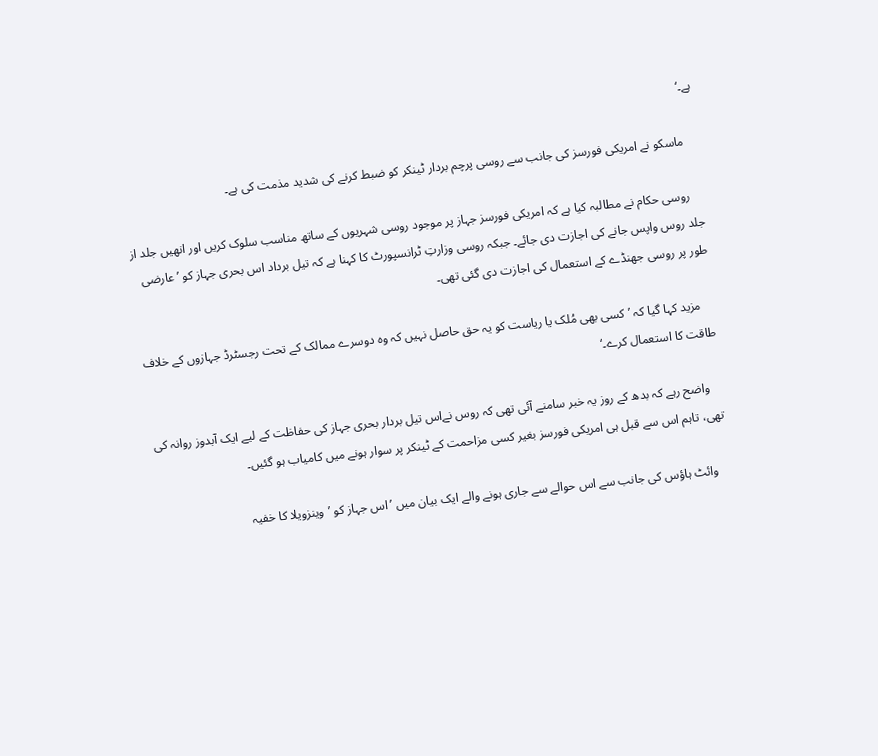ہے۔‘

    ماسکو نے امریکی فورسز کی جانب سے روسی پرچم بردار ٹینکر کو ضبط کرنے کی شدید مذمت کی ہے۔

    روسی حکام نے مطالبہ کیا ہے کہ امریکی فورسز جہاز پر موجود روسی شہریوں کے ساتھ مناسب سلوک کریں اور انھیں جلد از جلد روس واپس جانے کی اجازت دی جائے۔ جبکہ روسی وزارتِ ٹرانسپورٹ کا کہنا ہے کہ تیل برداد اس بحری جہاز کو ’عارضی طور پر روسی جھنڈے کے استعمال کی اجازت دی گئی تھی۔

    مزید کہا گیا کہ ’کسی بھی مُلک یا ریاست کو یہ حق حاصل نہیں کہ وہ دوسرے ممالک کے تحت رجسٹرڈ جہازوں کے خلاف طاقت کا استعمال کرے۔‘

    واضح رہے کہ بدھ کے روز یہ خبر سامنے آئی تھی کہ روس نےاس تیل بردار بحری جہاز کی حفاظت کے لیے ایک آبدوز روانہ کی تھی، تاہم اس سے قبل ہی امریکی فورسز بغیر کسی مزاحمت کے ٹینکر پر سوار ہونے میں کامیاب ہو گئیں۔

    وائٹ ہاؤس کی جانب سے اس حوالے سے جاری ہونے والے ایک بیان میں ’اس جہاز کو ’وینزویلا کا خفیہ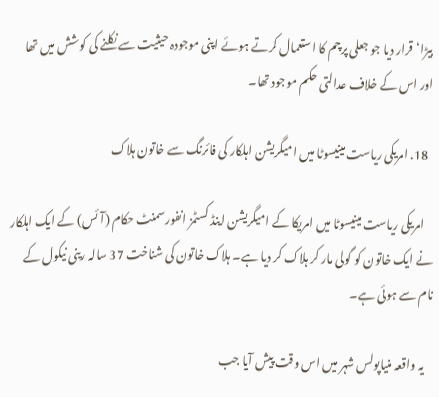بیڑا‘ قرار دیا جو جعلی پرچم کا استعمال کرتے ہوئے اپنی موجودہ حیثیت سے نکلنے کی کوشش میں تھا اور اس کے خلاف عدالتی حکم موجود تھا۔

  18. امریکی ریاست مینیسوٹا میں امیگریشن اہلکار کی فائرنگ سے خاتون ہلاک

    امریکی ریاست مینیسوٹا میں امریکا کے امیگریشن اینڈ کسٹمز انفورسمنٹ حکام (آئس) کے ایک اہلکار نے ایک خاتون کو گولی مار کر ہلاک کر دیا ہے۔ ہلاک خاتون کی شناخت 37 سالہ رینی نیکول کے نام سے ہوئی ہے۔

    یہ واقعہ منیاپولس شہر میں اس وقت پیش آیا جب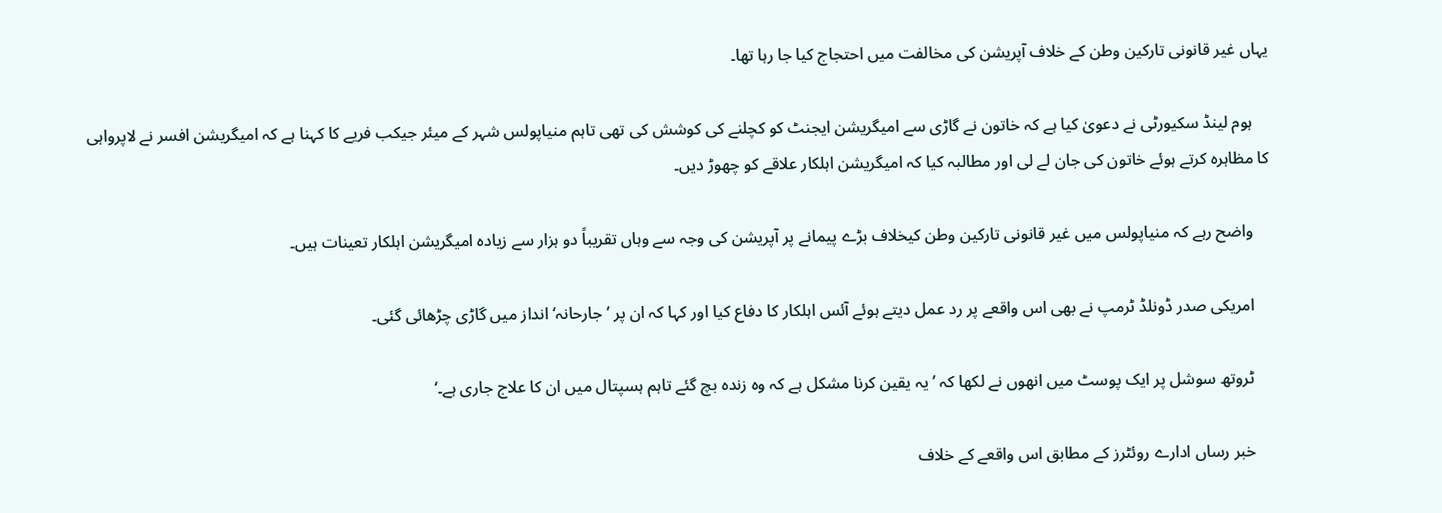یہاں غیر قانونی تارکین وطن کے خلاف آپریشن کی مخالفت میں احتجاج کیا جا رہا تھا۔

    ہوم لینڈ سکیورٹی نے دعویٰ کیا ہے کہ خاتون نے گاڑی سے امیگریشن ایجنٹ کو کچلنے کی کوشش کی تھی تاہم منیاپولس شہر کے میئر جیکب فریے کا کہنا ہے کہ امیگریشن افسر نے لاپرواہی کا مظاہرہ کرتے ہوئے خاتون کی جان لے لی اور مطالبہ کیا کہ امیگریشن اہلکار علاقے کو چھوڑ دیں۔

    واضح رہے کہ منیاپولس میں غیر قانونی تارکین وطن کیخلاف بڑے پیمانے پر آپریشن کی وجہ سے وہاں تقریباً دو ہزار سے زیادہ امیگریشن اہلکار تعینات ہیں۔

    امریکی صدر ڈونلڈ ٹرمپ نے بھی اس واقعے پر رد عمل دیتے ہوئے آئس اہلکار کا دفاع کیا اور کہا کہ ان پر ’جارحانہ‘ انداز میں گاڑی چڑھائی گئی۔

    ٹروتھ سوشل پر ایک پوسٹ میں انھوں نے لکھا کہ ’یہ یقین کرنا مشکل ہے کہ وہ زندہ بچ گئے تاہم ہسپتال میں ان کا علاج جاری ہے۔‘

    خبر رساں ادارے روئٹرز کے مطابق اس واقعے کے خلاف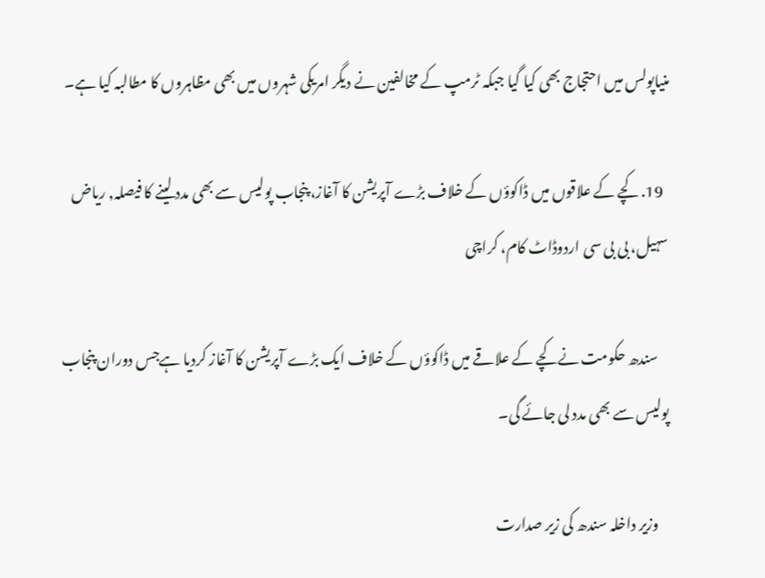منیاپولس میں احتجاج بھی کیا گیا جبکہ ٹرمپ کے مخالفین نے دیگر امریکی شہروں میں بھی مظاہروں کا مطالبہ کیا ہے۔

  19. کچے کے علاقوں میں ڈاکوؤں کے خلاف بڑے آپریشن کا آغاز، پنجاب پولیس سے بھی مدد لینے کا فیصلہ, ریاض سہیل، بی بی سی اردوڈاٹ کام، کراچی

    سندھ حکومت نے کچے کے علاقے میں ڈاکوؤں کے خلاف ایک بڑے آپریشن کا آغاز کردیا ہےجس دوران پنجاب پولیس سے بھی مدد لی جائے گی۔

    وزیر داخلہ سندھ کی زیر صدارت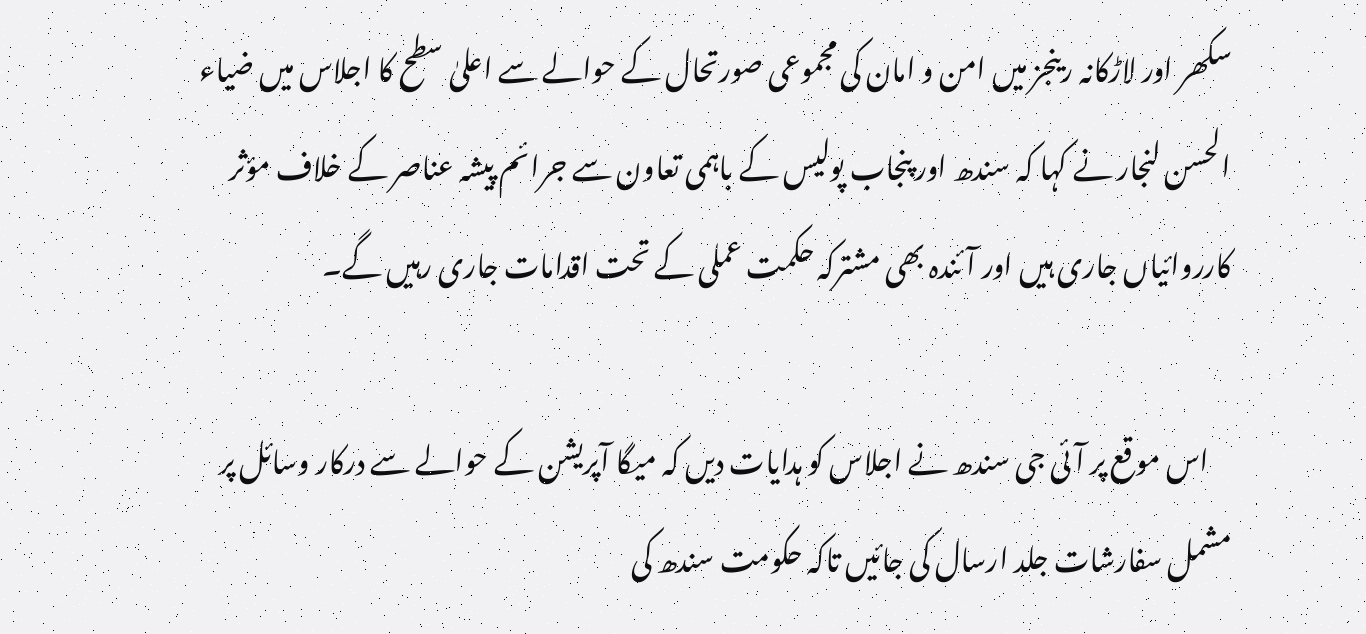سکھر اور لاڑکانہ رینجز میں امن و امان کی مجموعی صورتحال کے حوالے سے اعلیٰ سطح کا اجلاس میں ضیاء الحسن لنجار نے کہا کہ سندھ اور پنجاب پولیس کے باہمی تعاون سے جرائم پیشہ عناصر کے خلاف مؤثر کارروائیاں جاری ہیں اور آئندہ بھی مشترکہ حکمت عملی کے تحت اقدامات جاری رہیں گے۔

    اس موقع پر آئی جی سندھ نے اجلاس کو ہدایات دیں کہ میگا آپریشن کے حوالے سے درکار وسائل پر مشمل سفارشات جلد ارسال کی جائیں تاکہ حکومت سندھ کی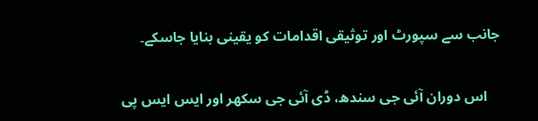جانب سے سپورٹ اور توثیقی اقدامات کو یقینی بنایا جاسکے۔

    اس دوران آئی جی سندھ، ڈی آئی جی سکھر اور ایس ایس پی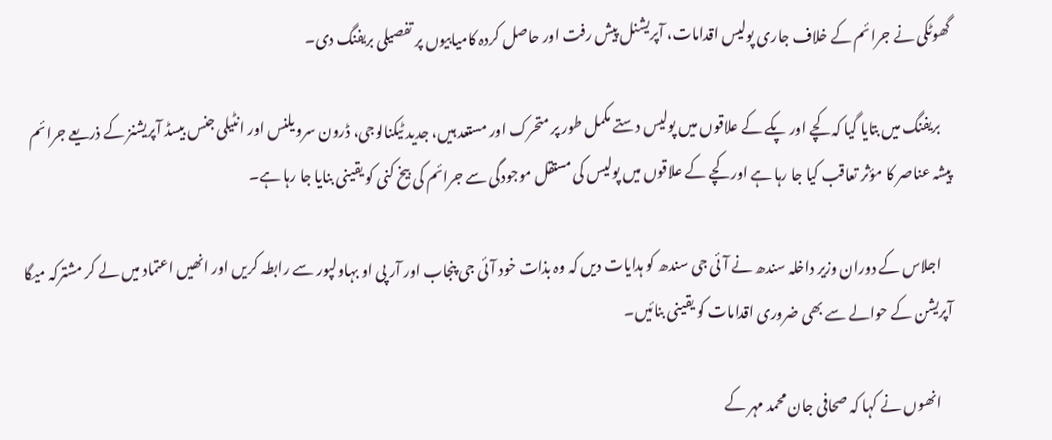گھوٹکی نے جرائم کے خلاف جاری پولیس اقدامات، آپریشنل پیش رفت اور حاصل کردہ کامیابیوں پر تفصیلی بریفنگ دی۔

    بریفنگ میں بتایا گیا کہ کچے اور پکے کے علاقوں میں پولیس دستے مکمل طور پر متحرک اور مستعد ہیں، جدید ٹیکنالوجی، ڈرون سرویلنس اور انٹیلی جنس بیسڈ آپریشنز کے ذریعے جرائم پیشہ عناصر کا مؤثر تعاقب کیا جا رہا ہے اور کچے کے علاقوں میں پولیس کی مستقل موجودگی سے جرائم کی بیخ کنی کو یقینی بنایا جا رہا ہے۔

    اجلاس کے دوران وزیر داخلہ سندھ نے آئی جی سندھ کو ہدایات دیں کہ وہ بذات خود آئی جی پنجاب اور آر پی او بہاولپور سے رابطہ کریں اور انھیں اعتماد میں لے کر مشترکہ میگا آپریشن کے حوالے سے بھی ضروری اقدامات کو یقینی بنائیں۔

    انھوں نے کہا کہ صحافی جان محمد مہر کے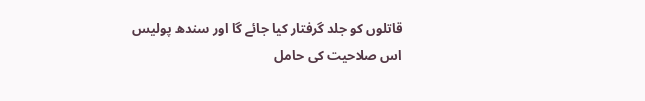قاتلوں کو جلد گرفتار کیا جائے گا اور سندھ پولیس اس صلاحیت کی حامل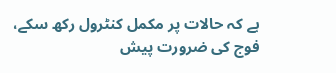ہے کہ حالات پر مکمل کنٹرول رکھ سکے، فوج کی ضرورت پیش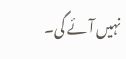نہیں آئے گی۔